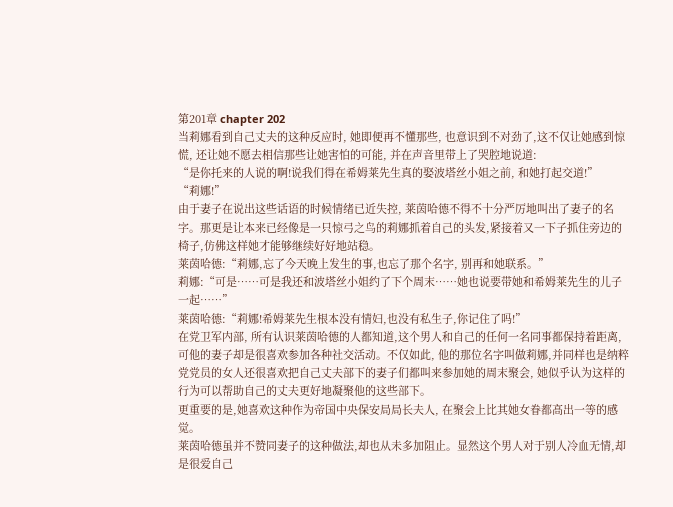第201章 chapter 202
当莉娜看到自己丈夫的这种反应时, 她即便再不懂那些, 也意识到不对劲了,这不仅让她感到惊慌, 还让她不愿去相信那些让她害怕的可能, 并在声音里带上了哭腔地说道:
“是你托来的人说的啊!说我们得在希姆莱先生真的娶波塔丝小姐之前, 和她打起交道!”
“莉娜!”
由于妻子在说出这些话语的时候情绪已近失控, 莱茵哈德不得不十分严厉地叫出了妻子的名字。那更是让本来已经像是一只惊弓之鸟的莉娜抓着自己的头发,紧接着又一下子抓住旁边的椅子,仿佛这样她才能够继续好好地站稳。
莱茵哈德:“莉娜,忘了今天晚上发生的事,也忘了那个名字, 别再和她联系。”
莉娜:“可是……可是我还和波塔丝小姐约了下个周末……她也说要带她和希姆莱先生的儿子一起……”
莱茵哈德:“莉娜!希姆莱先生根本没有情妇,也没有私生子,你记住了吗!”
在党卫军内部, 所有认识莱茵哈德的人都知道,这个男人和自己的任何一名同事都保持着距离,可他的妻子却是很喜欢参加各种社交活动。不仅如此, 他的那位名字叫做莉娜,并同样也是纳粹党党员的女人还很喜欢把自己丈夫部下的妻子们都叫来参加她的周末聚会, 她似乎认为这样的行为可以帮助自己的丈夫更好地凝聚他的这些部下。
更重要的是,她喜欢这种作为帝国中央保安局局长夫人, 在聚会上比其她女眷都高出一等的感觉。
莱茵哈德虽并不赞同妻子的这种做法,却也从未多加阻止。显然这个男人对于别人冷血无情,却是很爱自己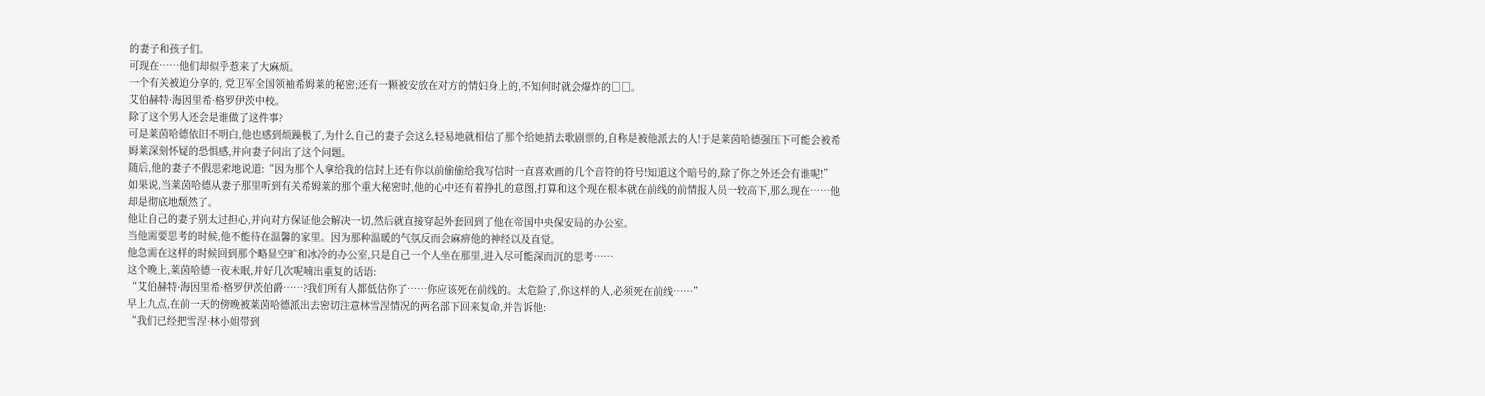的妻子和孩子们。
可现在……他们却似乎惹来了大麻烦。
一个有关被迫分享的, 党卫军全国领袖希姆莱的秘密;还有一颗被安放在对方的情妇身上的,不知何时就会爆炸的□□。
艾伯赫特·海因里希·格罗伊茨中校。
除了这个男人还会是谁做了这件事?
可是莱茵哈德依旧不明白,他也感到烦躁极了,为什么自己的妻子会这么轻易地就相信了那个给她捎去歌剧票的,自称是被他派去的人!于是莱茵哈德强压下可能会被希姆莱深刻怀疑的恐惧感,并向妻子问出了这个问题。
随后,他的妻子不假思索地说道:“因为那个人拿给我的信封上还有你以前偷偷给我写信时一直喜欢画的几个音符的符号!知道这个暗号的,除了你之外还会有谁呢!”
如果说,当莱茵哈德从妻子那里听到有关希姆莱的那个重大秘密时,他的心中还有着挣扎的意图,打算和这个现在根本就在前线的前情报人员一较高下,那么现在……他却是彻底地颓然了。
他让自己的妻子别太过担心,并向对方保证他会解决一切,然后就直接穿起外套回到了他在帝国中央保安局的办公室。
当他需要思考的时候,他不能待在温馨的家里。因为那种温暖的气氛反而会麻痹他的神经以及直觉。
他急需在这样的时候回到那个略显空旷和冰冷的办公室,只是自己一个人坐在那里,进入尽可能深而沉的思考……
这个晚上,莱茵哈德一夜未眠,并好几次呢喃出重复的话语:
“艾伯赫特·海因里希·格罗伊茨伯爵……?我们所有人都低估你了……你应该死在前线的。太危险了,你这样的人,必须死在前线……”
早上九点,在前一天的傍晚被莱茵哈德派出去密切注意林雪涅情况的两名部下回来复命,并告诉他:
“我们已经把雪涅·林小姐带到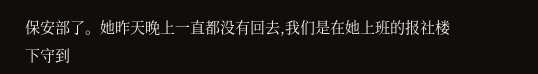保安部了。她昨天晚上一直都没有回去,我们是在她上班的报社楼下守到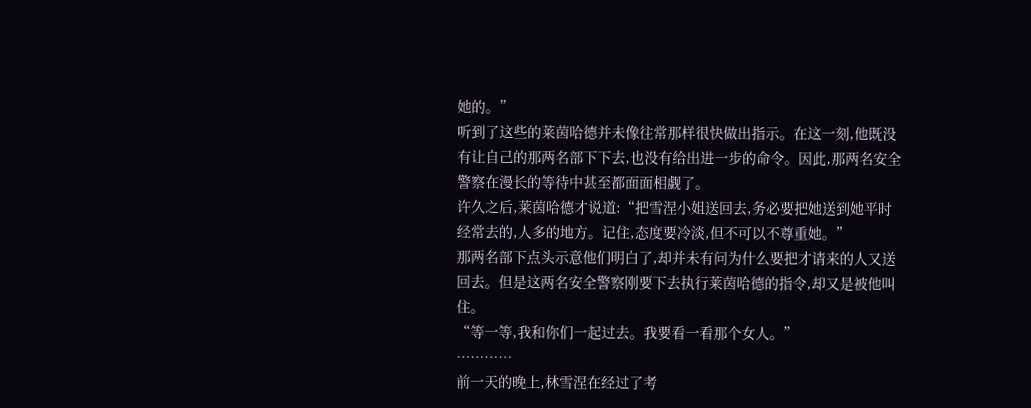她的。”
听到了这些的莱茵哈德并未像往常那样很快做出指示。在这一刻,他既没有让自己的那两名部下下去,也没有给出进一步的命令。因此,那两名安全警察在漫长的等待中甚至都面面相觑了。
许久之后,莱茵哈德才说道:“把雪涅小姐送回去,务必要把她送到她平时经常去的,人多的地方。记住,态度要冷淡,但不可以不尊重她。”
那两名部下点头示意他们明白了,却并未有问为什么要把才请来的人又送回去。但是这两名安全警察刚要下去执行莱茵哈德的指令,却又是被他叫住。
“等一等,我和你们一起过去。我要看一看那个女人。”
…………
前一天的晚上,林雪涅在经过了考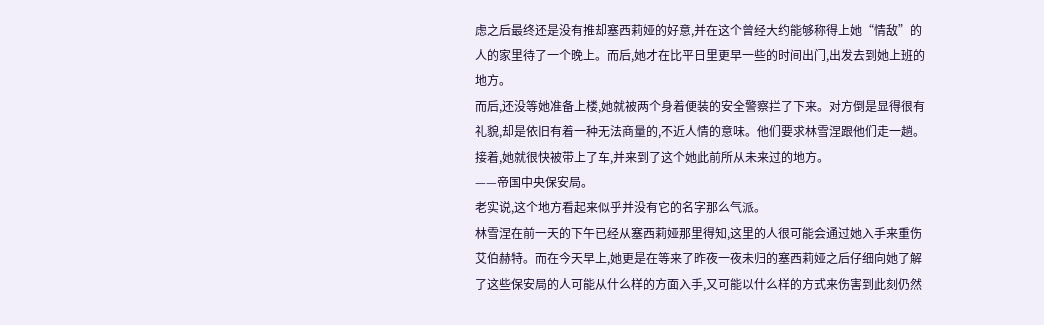虑之后最终还是没有推却塞西莉娅的好意,并在这个曾经大约能够称得上她“情敌”的人的家里待了一个晚上。而后,她才在比平日里更早一些的时间出门,出发去到她上班的地方。
而后,还没等她准备上楼,她就被两个身着便装的安全警察拦了下来。对方倒是显得很有礼貌,却是依旧有着一种无法商量的,不近人情的意味。他们要求林雪涅跟他们走一趟。接着,她就很快被带上了车,并来到了这个她此前所从未来过的地方。
——帝国中央保安局。
老实说,这个地方看起来似乎并没有它的名字那么气派。
林雪涅在前一天的下午已经从塞西莉娅那里得知,这里的人很可能会通过她入手来重伤艾伯赫特。而在今天早上,她更是在等来了昨夜一夜未归的塞西莉娅之后仔细向她了解了这些保安局的人可能从什么样的方面入手,又可能以什么样的方式来伤害到此刻仍然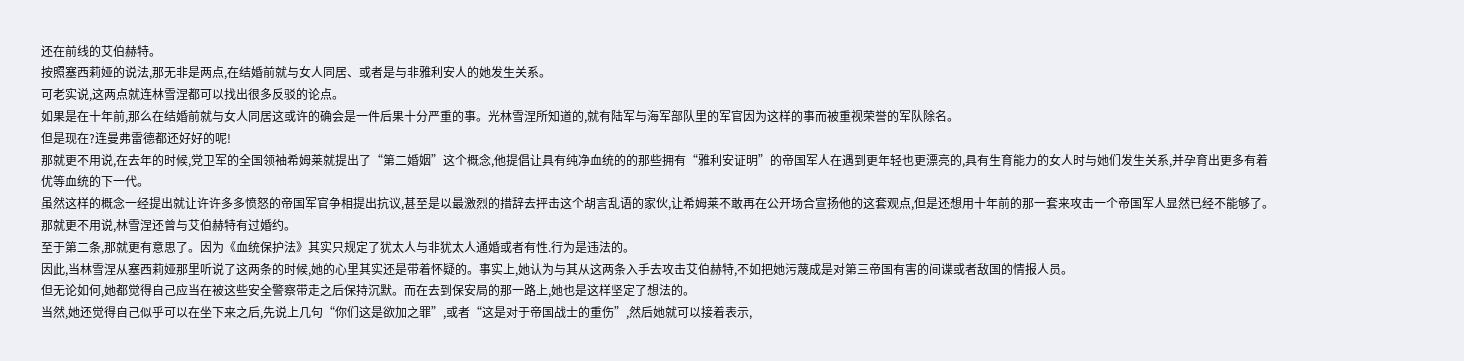还在前线的艾伯赫特。
按照塞西莉娅的说法,那无非是两点,在结婚前就与女人同居、或者是与非雅利安人的她发生关系。
可老实说,这两点就连林雪涅都可以找出很多反驳的论点。
如果是在十年前,那么在结婚前就与女人同居这或许的确会是一件后果十分严重的事。光林雪涅所知道的,就有陆军与海军部队里的军官因为这样的事而被重视荣誉的军队除名。
但是现在?连曼弗雷德都还好好的呢!
那就更不用说,在去年的时候,党卫军的全国领袖希姆莱就提出了“第二婚姻”这个概念,他提倡让具有纯净血统的的那些拥有“雅利安证明”的帝国军人在遇到更年轻也更漂亮的,具有生育能力的女人时与她们发生关系,并孕育出更多有着优等血统的下一代。
虽然这样的概念一经提出就让许许多多愤怒的帝国军官争相提出抗议,甚至是以最激烈的措辞去抨击这个胡言乱语的家伙,让希姆莱不敢再在公开场合宣扬他的这套观点,但是还想用十年前的那一套来攻击一个帝国军人显然已经不能够了。
那就更不用说,林雪涅还曾与艾伯赫特有过婚约。
至于第二条,那就更有意思了。因为《血统保护法》其实只规定了犹太人与非犹太人通婚或者有性.行为是违法的。
因此,当林雪涅从塞西莉娅那里听说了这两条的时候,她的心里其实还是带着怀疑的。事实上,她认为与其从这两条入手去攻击艾伯赫特,不如把她污蔑成是对第三帝国有害的间谍或者敌国的情报人员。
但无论如何,她都觉得自己应当在被这些安全警察带走之后保持沉默。而在去到保安局的那一路上,她也是这样坚定了想法的。
当然,她还觉得自己似乎可以在坐下来之后,先说上几句“你们这是欲加之罪”,或者“这是对于帝国战士的重伤”,然后她就可以接着表示,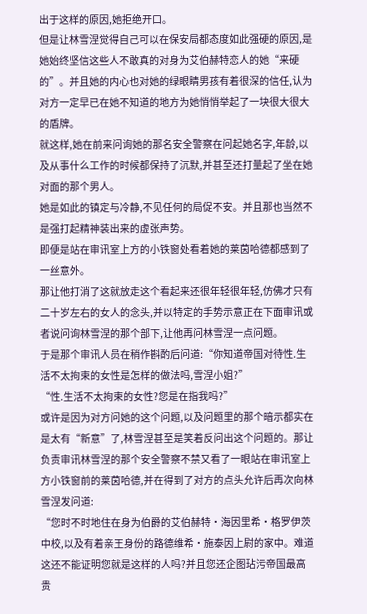出于这样的原因,她拒绝开口。
但是让林雪涅觉得自己可以在保安局都态度如此强硬的原因,是她始终坚信这些人不敢真的对身为艾伯赫特恋人的她“来硬的”。并且她的内心也对她的绿眼睛男孩有着很深的信任,认为对方一定早已在她不知道的地方为她悄悄举起了一块很大很大的盾牌。
就这样,她在前来问询她的那名安全警察在问起她名字,年龄,以及从事什么工作的时候都保持了沉默,并甚至还打量起了坐在她对面的那个男人。
她是如此的镇定与冷静,不见任何的局促不安。并且那也当然不是强打起精神装出来的虚张声势。
即便是站在审讯室上方的小铁窗处看着她的莱茵哈德都感到了一丝意外。
那让他打消了这就放走这个看起来还很年轻很年轻,仿佛才只有二十岁左右的女人的念头,并以特定的手势示意正在下面审讯或者说问询林雪涅的那个部下,让他再问林雪涅一点问题。
于是那个审讯人员在稍作斟酌后问道:“你知道帝国对待性.生活不太拘束的女性是怎样的做法吗,雪涅小姐?”
“性.生活不太拘束的女性?您是在指我吗?”
或许是因为对方问她的这个问题,以及问题里的那个暗示都实在是太有“新意”了,林雪涅甚至是笑着反问出这个问题的。那让负责审讯林雪涅的那个安全警察不禁又看了一眼站在审讯室上方小铁窗前的莱茵哈德,并在得到了对方的点头允许后再次向林雪涅发问道:
“您时不时地住在身为伯爵的艾伯赫特·海因里希·格罗伊茨中校,以及有着亲王身份的路德维希·施泰因上尉的家中。难道这还不能证明您就是这样的人吗?并且您还企图玷污帝国最高贵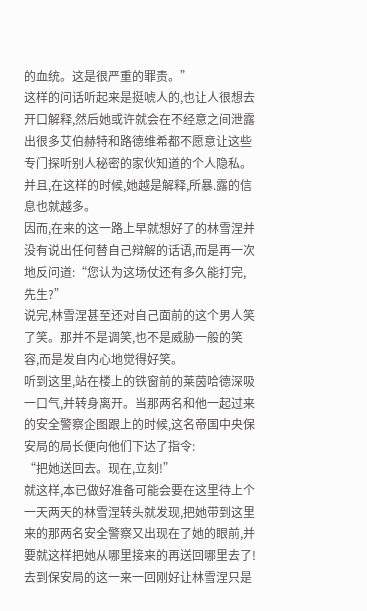的血统。这是很严重的罪责。”
这样的问话听起来是挺唬人的,也让人很想去开口解释,然后她或许就会在不经意之间泄露出很多艾伯赫特和路德维希都不愿意让这些专门探听别人秘密的家伙知道的个人隐私。并且,在这样的时候,她越是解释,所暴.露的信息也就越多。
因而,在来的这一路上早就想好了的林雪涅并没有说出任何替自己辩解的话语,而是再一次地反问道:“您认为这场仗还有多久能打完,先生?”
说完,林雪涅甚至还对自己面前的这个男人笑了笑。那并不是调笑,也不是威胁一般的笑容,而是发自内心地觉得好笑。
听到这里,站在楼上的铁窗前的莱茵哈德深吸一口气,并转身离开。当那两名和他一起过来的安全警察企图跟上的时候,这名帝国中央保安局的局长便向他们下达了指令:
“把她送回去。现在,立刻!”
就这样,本已做好准备可能会要在这里待上个一天两天的林雪涅转头就发现,把她带到这里来的那两名安全警察又出现在了她的眼前,并要就这样把她从哪里接来的再送回哪里去了!
去到保安局的这一来一回刚好让林雪涅只是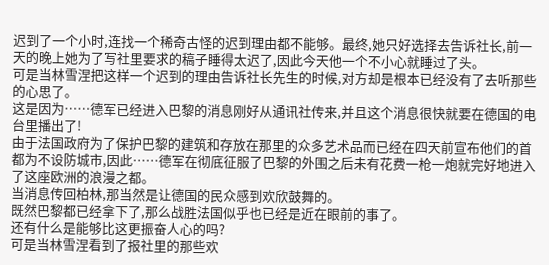迟到了一个小时,连找一个稀奇古怪的迟到理由都不能够。最终,她只好选择去告诉社长,前一天的晚上她为了写社里要求的稿子睡得太迟了,因此今天他一个不小心就睡过了头。
可是当林雪涅把这样一个迟到的理由告诉社长先生的时候,对方却是根本已经没有了去听那些的心思了。
这是因为……德军已经进入巴黎的消息刚好从通讯社传来,并且这个消息很快就要在德国的电台里播出了!
由于法国政府为了保护巴黎的建筑和存放在那里的众多艺术品而已经在四天前宣布他们的首都为不设防城市,因此……德军在彻底征服了巴黎的外围之后未有花费一枪一炮就完好地进入了这座欧洲的浪漫之都。
当消息传回柏林,那当然是让德国的民众感到欢欣鼓舞的。
既然巴黎都已经拿下了,那么战胜法国似乎也已经是近在眼前的事了。
还有什么是能够比这更振奋人心的吗?
可是当林雪涅看到了报社里的那些欢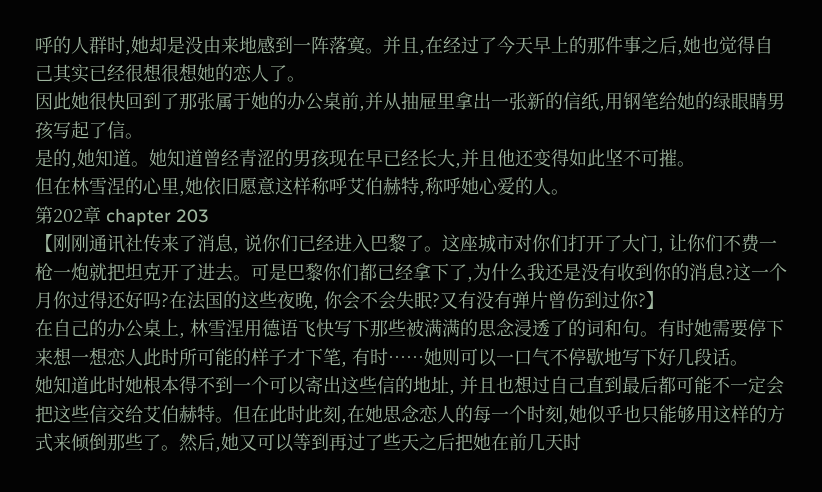呼的人群时,她却是没由来地感到一阵落寞。并且,在经过了今天早上的那件事之后,她也觉得自己其实已经很想很想她的恋人了。
因此她很快回到了那张属于她的办公桌前,并从抽屉里拿出一张新的信纸,用钢笔给她的绿眼睛男孩写起了信。
是的,她知道。她知道曾经青涩的男孩现在早已经长大,并且他还变得如此坚不可摧。
但在林雪涅的心里,她依旧愿意这样称呼艾伯赫特,称呼她心爱的人。
第202章 chapter 203
【刚刚通讯社传来了消息, 说你们已经进入巴黎了。这座城市对你们打开了大门, 让你们不费一枪一炮就把坦克开了进去。可是巴黎你们都已经拿下了,为什么我还是没有收到你的消息?这一个月你过得还好吗?在法国的这些夜晚, 你会不会失眠?又有没有弹片曾伤到过你?】
在自己的办公桌上, 林雪涅用德语飞快写下那些被满满的思念浸透了的词和句。有时她需要停下来想一想恋人此时所可能的样子才下笔, 有时……她则可以一口气不停歇地写下好几段话。
她知道此时她根本得不到一个可以寄出这些信的地址, 并且也想过自己直到最后都可能不一定会把这些信交给艾伯赫特。但在此时此刻,在她思念恋人的每一个时刻,她似乎也只能够用这样的方式来倾倒那些了。然后,她又可以等到再过了些天之后把她在前几天时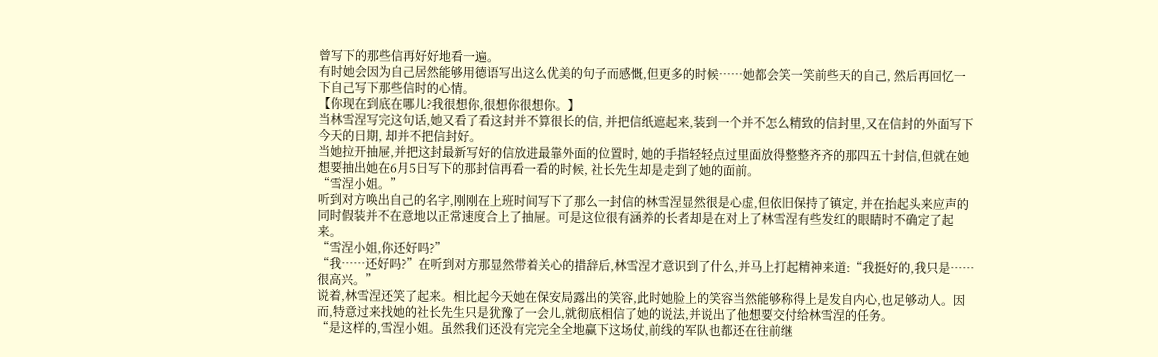曾写下的那些信再好好地看一遍。
有时她会因为自己居然能够用德语写出这么优美的句子而感慨,但更多的时候……她都会笑一笑前些天的自己, 然后再回忆一下自己写下那些信时的心情。
【你现在到底在哪儿?我很想你,很想你很想你。】
当林雪涅写完这句话,她又看了看这封并不算很长的信, 并把信纸遮起来,装到一个并不怎么精致的信封里,又在信封的外面写下今天的日期, 却并不把信封好。
当她拉开抽屉,并把这封最新写好的信放进最靠外面的位置时, 她的手指轻轻点过里面放得整整齐齐的那四五十封信,但就在她想要抽出她在6月5日写下的那封信再看一看的时候, 社长先生却是走到了她的面前。
“雪涅小姐。”
听到对方唤出自己的名字,刚刚在上班时间写下了那么一封信的林雪涅显然很是心虚,但依旧保持了镇定, 并在抬起头来应声的同时假装并不在意地以正常速度合上了抽屉。可是这位很有涵养的长者却是在对上了林雪涅有些发红的眼睛时不确定了起来。
“雪涅小姐,你还好吗?”
“我……还好吗?”在听到对方那显然带着关心的措辞后,林雪涅才意识到了什么,并马上打起精神来道:“我挺好的,我只是……很高兴。”
说着,林雪涅还笑了起来。相比起今天她在保安局露出的笑容,此时她脸上的笑容当然能够称得上是发自内心,也足够动人。因而,特意过来找她的社长先生只是犹豫了一会儿,就彻底相信了她的说法,并说出了他想要交付给林雪涅的任务。
“是这样的,雪涅小姐。虽然我们还没有完完全全地赢下这场仗,前线的军队也都还在往前继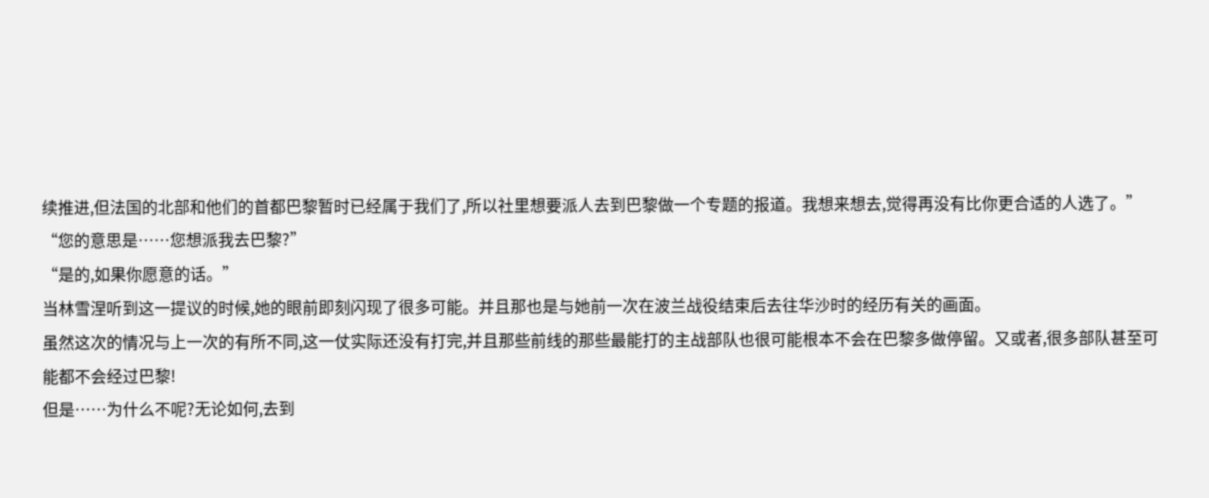续推进,但法国的北部和他们的首都巴黎暂时已经属于我们了,所以社里想要派人去到巴黎做一个专题的报道。我想来想去,觉得再没有比你更合适的人选了。”
“您的意思是……您想派我去巴黎?”
“是的,如果你愿意的话。”
当林雪涅听到这一提议的时候,她的眼前即刻闪现了很多可能。并且那也是与她前一次在波兰战役结束后去往华沙时的经历有关的画面。
虽然这次的情况与上一次的有所不同,这一仗实际还没有打完,并且那些前线的那些最能打的主战部队也很可能根本不会在巴黎多做停留。又或者,很多部队甚至可能都不会经过巴黎!
但是……为什么不呢?无论如何,去到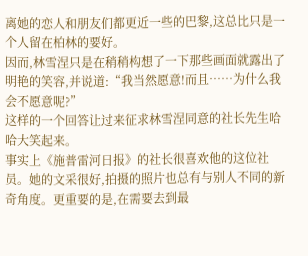离她的恋人和朋友们都更近一些的巴黎,这总比只是一个人留在柏林的要好。
因而,林雪涅只是在稍稍构想了一下那些画面就露出了明艳的笑容,并说道:“我当然愿意!而且……为什么我会不愿意呢?”
这样的一个回答让过来征求林雪涅同意的社长先生哈哈大笑起来。
事实上《施普雷河日报》的社长很喜欢他的这位社员。她的文采很好,拍摄的照片也总有与别人不同的新奇角度。更重要的是,在需要去到最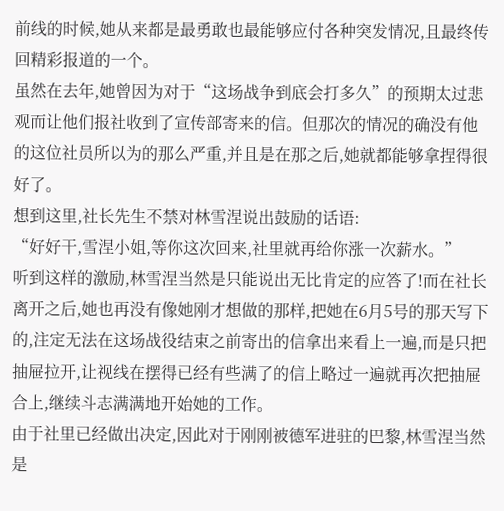前线的时候,她从来都是最勇敢也最能够应付各种突发情况,且最终传回精彩报道的一个。
虽然在去年,她曾因为对于“这场战争到底会打多久”的预期太过悲观而让他们报社收到了宣传部寄来的信。但那次的情况的确没有他的这位社员所以为的那么严重,并且是在那之后,她就都能够拿捏得很好了。
想到这里,社长先生不禁对林雪涅说出鼓励的话语:
“好好干,雪涅小姐,等你这次回来,社里就再给你涨一次薪水。”
听到这样的激励,林雪涅当然是只能说出无比肯定的应答了!而在社长离开之后,她也再没有像她刚才想做的那样,把她在6月5号的那天写下的,注定无法在这场战役结束之前寄出的信拿出来看上一遍,而是只把抽屉拉开,让视线在摆得已经有些满了的信上略过一遍就再次把抽屉合上,继续斗志满满地开始她的工作。
由于社里已经做出决定,因此对于刚刚被德军进驻的巴黎,林雪涅当然是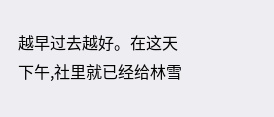越早过去越好。在这天下午,社里就已经给林雪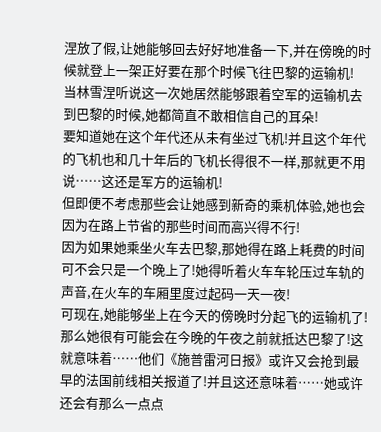涅放了假,让她能够回去好好地准备一下,并在傍晚的时候就登上一架正好要在那个时候飞往巴黎的运输机!
当林雪涅听说这一次她居然能够跟着空军的运输机去到巴黎的时候,她都简直不敢相信自己的耳朵!
要知道她在这个年代还从未有坐过飞机!并且这个年代的飞机也和几十年后的飞机长得很不一样,那就更不用说……这还是军方的运输机!
但即便不考虑那些会让她感到新奇的乘机体验,她也会因为在路上节省的那些时间而高兴得不行!
因为如果她乘坐火车去巴黎,那她得在路上耗费的时间可不会只是一个晚上了!她得听着火车车轮压过车轨的声音,在火车的车厢里度过起码一天一夜!
可现在,她能够坐上在今天的傍晚时分起飞的运输机了!那么她很有可能会在今晚的午夜之前就抵达巴黎了!这就意味着……他们《施普雷河日报》或许又会抢到最早的法国前线相关报道了!并且这还意味着……她或许还会有那么一点点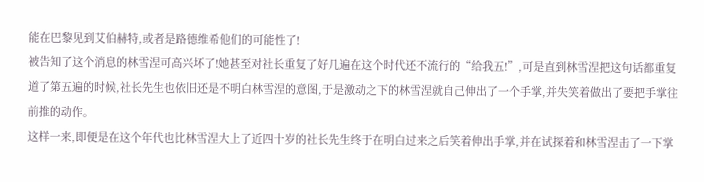能在巴黎见到艾伯赫特,或者是路德维希他们的可能性了!
被告知了这个消息的林雪涅可高兴坏了!她甚至对社长重复了好几遍在这个时代还不流行的“给我五!”,可是直到林雪涅把这句话都重复道了第五遍的时候,社长先生也依旧还是不明白林雪涅的意图,于是激动之下的林雪涅就自己伸出了一个手掌,并失笑着做出了要把手掌往前推的动作。
这样一来,即便是在这个年代也比林雪涅大上了近四十岁的社长先生终于在明白过来之后笑着伸出手掌,并在试探着和林雪涅击了一下掌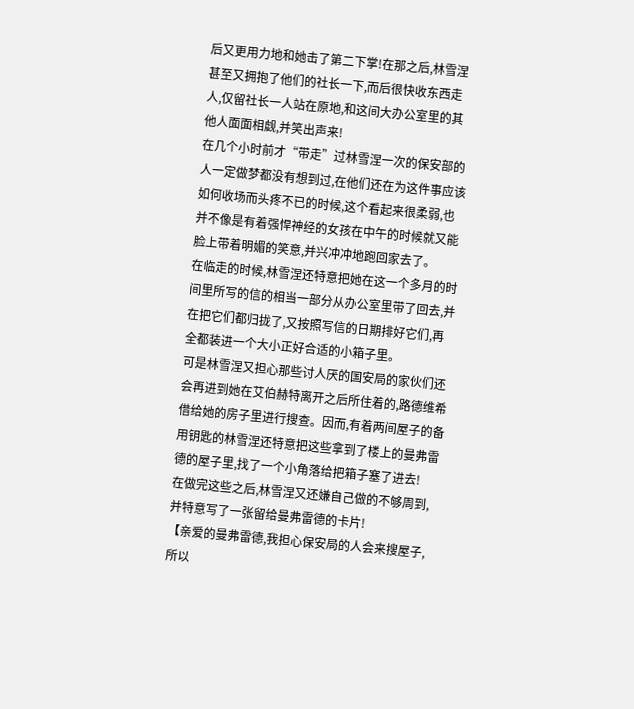后又更用力地和她击了第二下掌!在那之后,林雪涅甚至又拥抱了他们的社长一下,而后很快收东西走人,仅留社长一人站在原地,和这间大办公室里的其他人面面相觑,并笑出声来!
在几个小时前才“带走”过林雪涅一次的保安部的人一定做梦都没有想到过,在他们还在为这件事应该如何收场而头疼不已的时候,这个看起来很柔弱,也并不像是有着强悍神经的女孩在中午的时候就又能脸上带着明媚的笑意,并兴冲冲地跑回家去了。
在临走的时候,林雪涅还特意把她在这一个多月的时间里所写的信的相当一部分从办公室里带了回去,并在把它们都归拢了,又按照写信的日期排好它们,再全都装进一个大小正好合适的小箱子里。
可是林雪涅又担心那些讨人厌的国安局的家伙们还会再进到她在艾伯赫特离开之后所住着的,路德维希借给她的房子里进行搜查。因而,有着两间屋子的备用钥匙的林雪涅还特意把这些拿到了楼上的曼弗雷德的屋子里,找了一个小角落给把箱子塞了进去!
在做完这些之后,林雪涅又还嫌自己做的不够周到,并特意写了一张留给曼弗雷德的卡片!
【亲爱的曼弗雷德,我担心保安局的人会来搜屋子,所以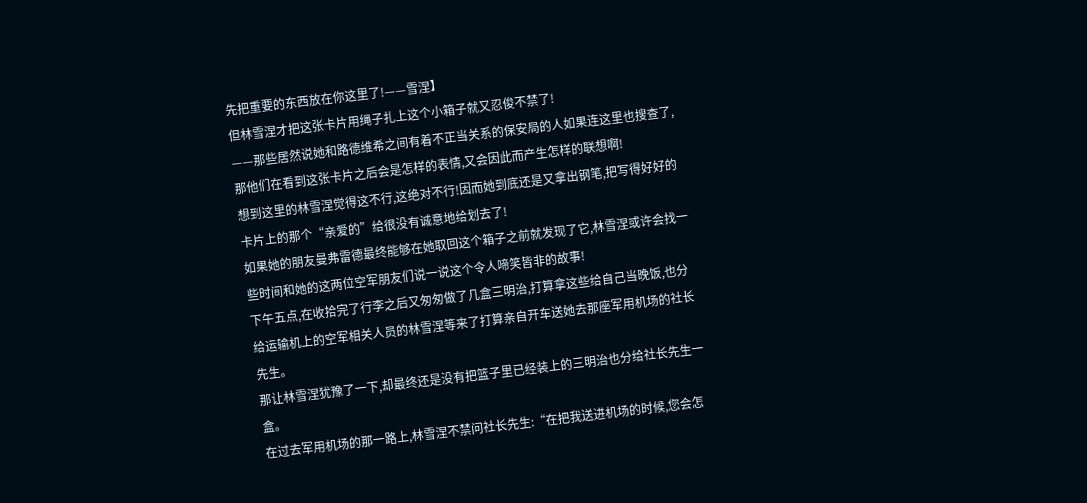先把重要的东西放在你这里了!——雪涅】
但林雪涅才把这张卡片用绳子扎上这个小箱子就又忍俊不禁了!
——那些居然说她和路德维希之间有着不正当关系的保安局的人如果连这里也搜查了,那他们在看到这张卡片之后会是怎样的表情,又会因此而产生怎样的联想啊!
想到这里的林雪涅觉得这不行,这绝对不行!因而她到底还是又拿出钢笔,把写得好好的卡片上的那个“亲爱的”给很没有诚意地给划去了!
如果她的朋友曼弗雷德最终能够在她取回这个箱子之前就发现了它,林雪涅或许会找一些时间和她的这两位空军朋友们说一说这个令人啼笑皆非的故事!
下午五点,在收拾完了行李之后又匆匆做了几盒三明治,打算拿这些给自己当晚饭,也分给运输机上的空军相关人员的林雪涅等来了打算亲自开车送她去那座军用机场的社长先生。
那让林雪涅犹豫了一下,却最终还是没有把篮子里已经装上的三明治也分给社长先生一盒。
在过去军用机场的那一路上,林雪涅不禁问社长先生:“在把我送进机场的时候,您会怎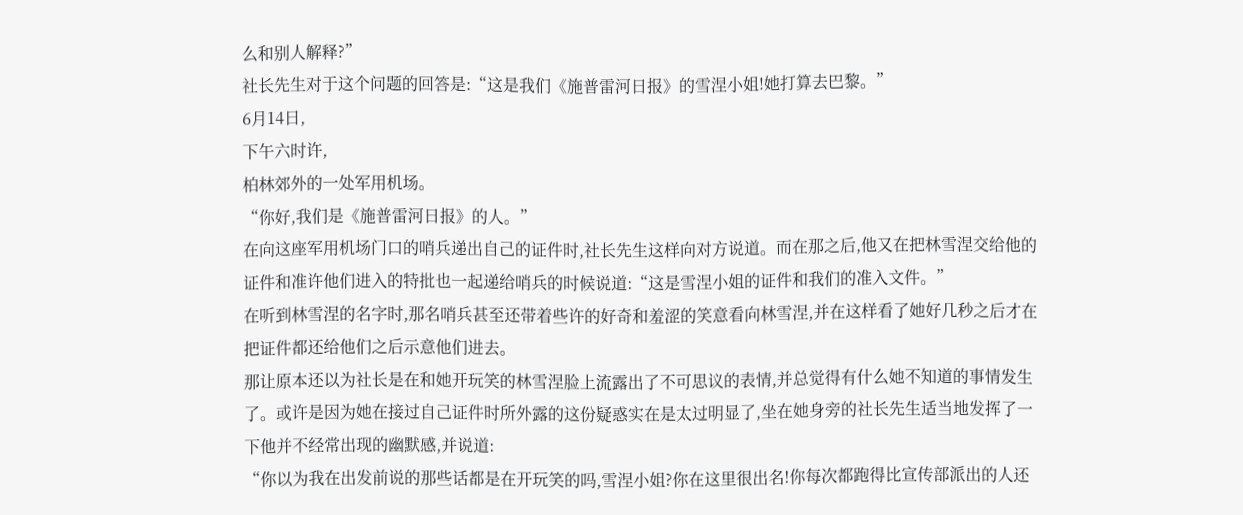么和别人解释?”
社长先生对于这个问题的回答是:“这是我们《施普雷河日报》的雪涅小姐!她打算去巴黎。”
6月14日,
下午六时许,
柏林郊外的一处军用机场。
“你好,我们是《施普雷河日报》的人。”
在向这座军用机场门口的哨兵递出自己的证件时,社长先生这样向对方说道。而在那之后,他又在把林雪涅交给他的证件和准许他们进入的特批也一起递给哨兵的时候说道:“这是雪涅小姐的证件和我们的准入文件。”
在听到林雪涅的名字时,那名哨兵甚至还带着些许的好奇和羞涩的笑意看向林雪涅,并在这样看了她好几秒之后才在把证件都还给他们之后示意他们进去。
那让原本还以为社长是在和她开玩笑的林雪涅脸上流露出了不可思议的表情,并总觉得有什么她不知道的事情发生了。或许是因为她在接过自己证件时所外露的这份疑惑实在是太过明显了,坐在她身旁的社长先生适当地发挥了一下他并不经常出现的幽默感,并说道:
“你以为我在出发前说的那些话都是在开玩笑的吗,雪涅小姐?你在这里很出名!你每次都跑得比宣传部派出的人还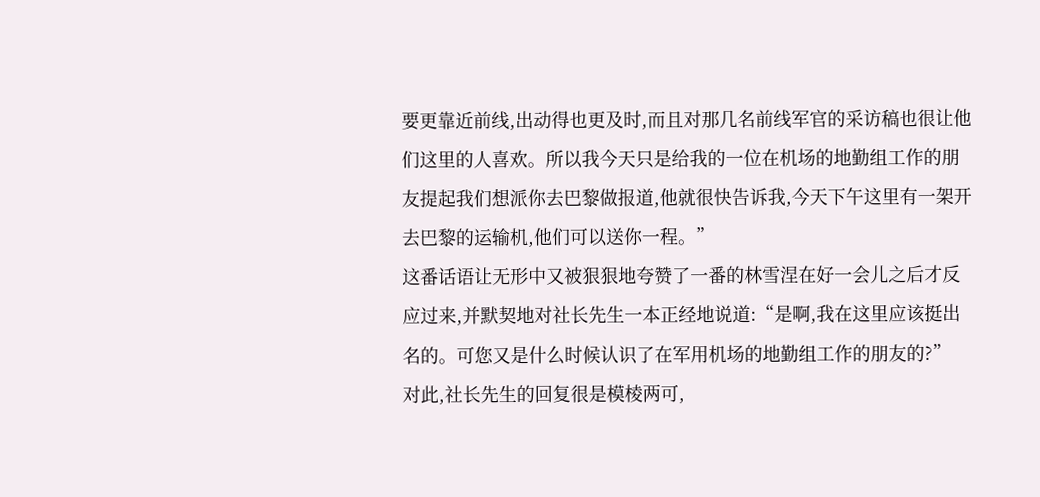要更靠近前线,出动得也更及时,而且对那几名前线军官的采访稿也很让他们这里的人喜欢。所以我今天只是给我的一位在机场的地勤组工作的朋友提起我们想派你去巴黎做报道,他就很快告诉我,今天下午这里有一架开去巴黎的运输机,他们可以送你一程。”
这番话语让无形中又被狠狠地夸赞了一番的林雪涅在好一会儿之后才反应过来,并默契地对社长先生一本正经地说道:“是啊,我在这里应该挺出名的。可您又是什么时候认识了在军用机场的地勤组工作的朋友的?”
对此,社长先生的回复很是模棱两可,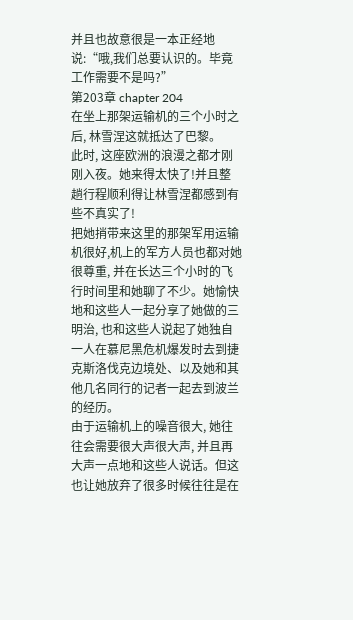并且也故意很是一本正经地说:“哦,我们总要认识的。毕竟工作需要不是吗?”
第203章 chapter 204
在坐上那架运输机的三个小时之后, 林雪涅这就抵达了巴黎。
此时, 这座欧洲的浪漫之都才刚刚入夜。她来得太快了!并且整趟行程顺利得让林雪涅都感到有些不真实了!
把她捎带来这里的那架军用运输机很好,机上的军方人员也都对她很尊重, 并在长达三个小时的飞行时间里和她聊了不少。她愉快地和这些人一起分享了她做的三明治, 也和这些人说起了她独自一人在慕尼黑危机爆发时去到捷克斯洛伐克边境处、以及她和其他几名同行的记者一起去到波兰的经历。
由于运输机上的噪音很大, 她往往会需要很大声很大声, 并且再大声一点地和这些人说话。但这也让她放弃了很多时候往往是在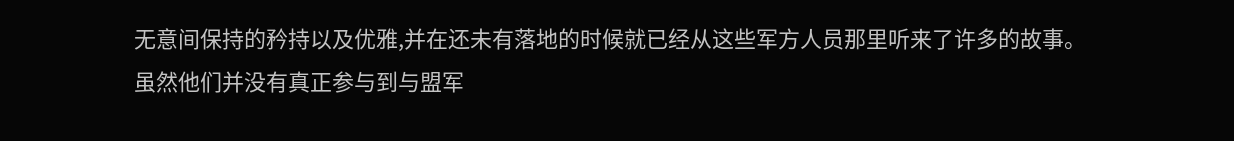无意间保持的矜持以及优雅,并在还未有落地的时候就已经从这些军方人员那里听来了许多的故事。
虽然他们并没有真正参与到与盟军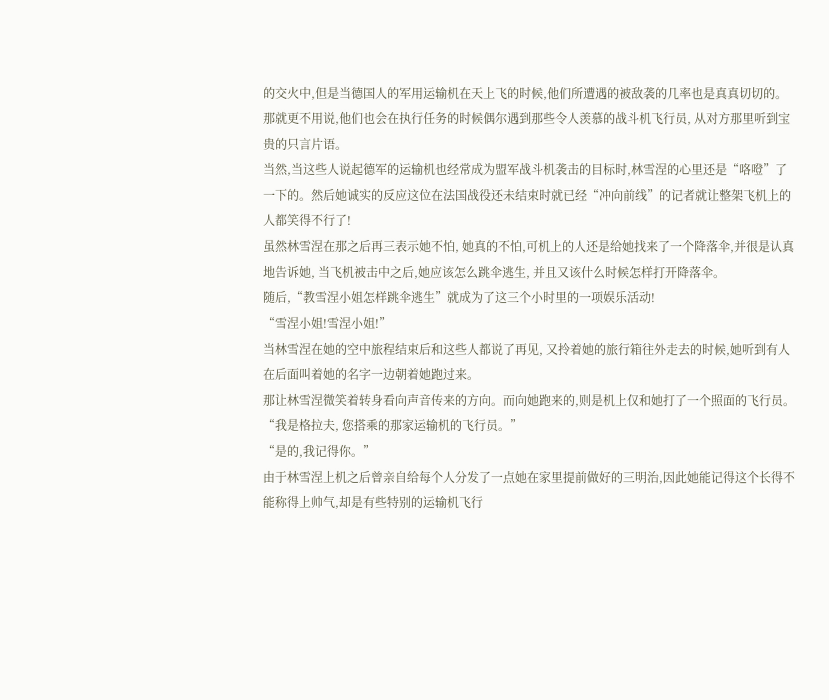的交火中,但是当德国人的军用运输机在天上飞的时候,他们所遭遇的被敌袭的几率也是真真切切的。那就更不用说,他们也会在执行任务的时候偶尔遇到那些令人羡慕的战斗机飞行员, 从对方那里听到宝贵的只言片语。
当然,当这些人说起德军的运输机也经常成为盟军战斗机袭击的目标时,林雪涅的心里还是“咯噔”了一下的。然后她诚实的反应这位在法国战役还未结束时就已经“冲向前线”的记者就让整架飞机上的人都笑得不行了!
虽然林雪涅在那之后再三表示她不怕, 她真的不怕,可机上的人还是给她找来了一个降落伞,并很是认真地告诉她, 当飞机被击中之后,她应该怎么跳伞逃生, 并且又该什么时候怎样打开降落伞。
随后,“教雪涅小姐怎样跳伞逃生”就成为了这三个小时里的一项娱乐活动!
“雪涅小姐!雪涅小姐!”
当林雪涅在她的空中旅程结束后和这些人都说了再见, 又拎着她的旅行箱往外走去的时候,她听到有人在后面叫着她的名字一边朝着她跑过来。
那让林雪涅微笑着转身看向声音传来的方向。而向她跑来的,则是机上仅和她打了一个照面的飞行员。
“我是格拉夫, 您搭乘的那家运输机的飞行员。”
“是的,我记得你。”
由于林雪涅上机之后曾亲自给每个人分发了一点她在家里提前做好的三明治,因此她能记得这个长得不能称得上帅气,却是有些特别的运输机飞行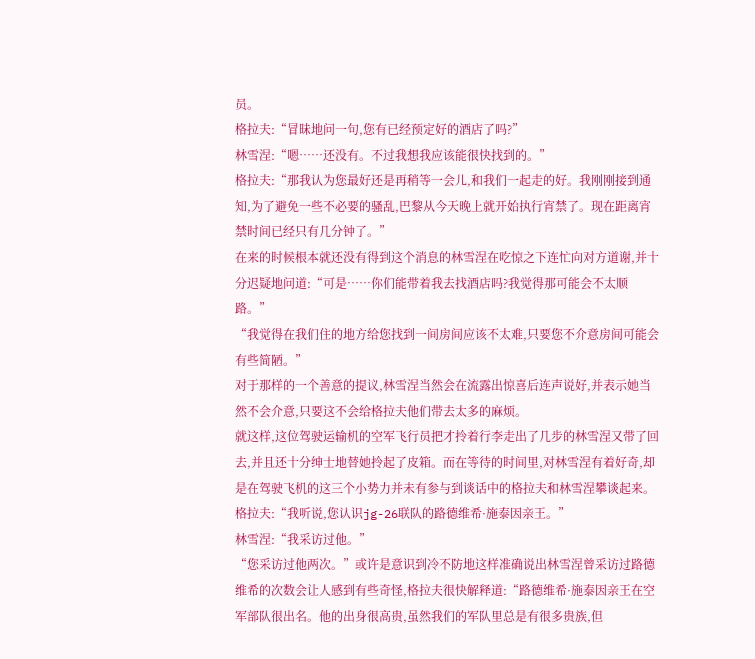员。
格拉夫:“冒昧地问一句,您有已经预定好的酒店了吗?”
林雪涅:“嗯……还没有。不过我想我应该能很快找到的。”
格拉夫:“那我认为您最好还是再稍等一会儿,和我们一起走的好。我刚刚接到通知,为了避免一些不必要的骚乱,巴黎从今天晚上就开始执行宵禁了。现在距离宵禁时间已经只有几分钟了。”
在来的时候根本就还没有得到这个消息的林雪涅在吃惊之下连忙向对方道谢,并十分迟疑地问道:“可是……你们能带着我去找酒店吗?我觉得那可能会不太顺路。”
“我觉得在我们住的地方给您找到一间房间应该不太难,只要您不介意房间可能会有些简陋。”
对于那样的一个善意的提议,林雪涅当然会在流露出惊喜后连声说好,并表示她当然不会介意,只要这不会给格拉夫他们带去太多的麻烦。
就这样,这位驾驶运输机的空军飞行员把才拎着行李走出了几步的林雪涅又带了回去,并且还十分绅士地替她拎起了皮箱。而在等待的时间里,对林雪涅有着好奇,却是在驾驶飞机的这三个小势力并未有参与到谈话中的格拉夫和林雪涅攀谈起来。
格拉夫:“我听说,您认识jg-26联队的路德维希·施泰因亲王。”
林雪涅:“我采访过他。”
“您采访过他两次。”或许是意识到冷不防地这样准确说出林雪涅曾采访过路德维希的次数会让人感到有些奇怪,格拉夫很快解释道:“路德维希·施泰因亲王在空军部队很出名。他的出身很高贵,虽然我们的军队里总是有很多贵族,但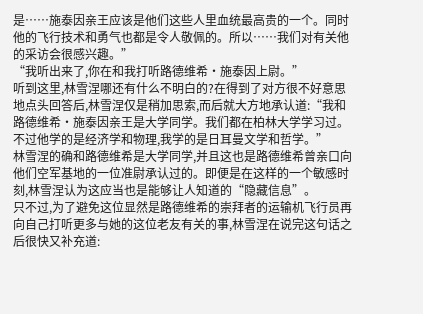是……施泰因亲王应该是他们这些人里血统最高贵的一个。同时他的飞行技术和勇气也都是令人敬佩的。所以……我们对有关他的采访会很感兴趣。”
“我听出来了,你在和我打听路德维希·施泰因上尉。”
听到这里,林雪涅哪还有什么不明白的?在得到了对方很不好意思地点头回答后,林雪涅仅是稍加思索,而后就大方地承认道:“我和路德维希·施泰因亲王是大学同学。我们都在柏林大学学习过。不过他学的是经济学和物理,我学的是日耳曼文学和哲学。”
林雪涅的确和路德维希是大学同学,并且这也是路德维希曾亲口向他们空军基地的一位准尉承认过的。即便是在这样的一个敏感时刻,林雪涅认为这应当也是能够让人知道的“隐藏信息”。
只不过,为了避免这位显然是路德维希的崇拜者的运输机飞行员再向自己打听更多与她的这位老友有关的事,林雪涅在说完这句话之后很快又补充道: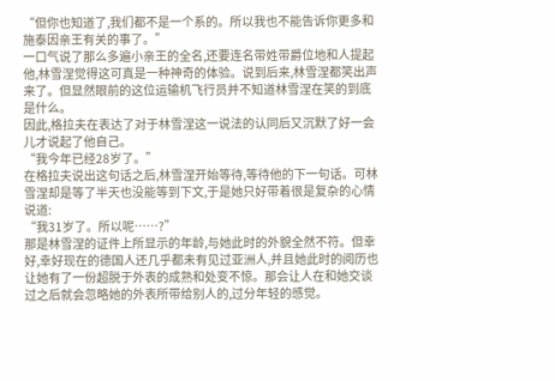“但你也知道了,我们都不是一个系的。所以我也不能告诉你更多和施泰因亲王有关的事了。”
一口气说了那么多遍小亲王的全名,还要连名带姓带爵位地和人提起他,林雪涅觉得这可真是一种神奇的体验。说到后来,林雪涅都笑出声来了。但显然眼前的这位运输机飞行员并不知道林雪涅在笑的到底是什么。
因此,格拉夫在表达了对于林雪涅这一说法的认同后又沉默了好一会儿才说起了他自己。
“我今年已经28岁了。”
在格拉夫说出这句话之后,林雪涅开始等待,等待他的下一句话。可林雪涅却是等了半天也没能等到下文,于是她只好带着很是复杂的心情说道:
“我31岁了。所以呢……?”
那是林雪涅的证件上所显示的年龄,与她此时的外貌全然不符。但幸好,幸好现在的德国人还几乎都未有见过亚洲人,并且她此时的阅历也让她有了一份超脱于外表的成熟和处变不惊。那会让人在和她交谈过之后就会忽略她的外表所带给别人的,过分年轻的感觉。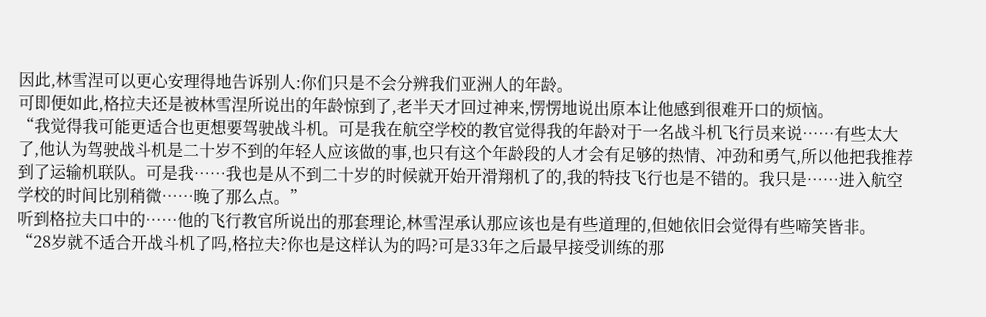因此,林雪涅可以更心安理得地告诉别人:你们只是不会分辨我们亚洲人的年龄。
可即便如此,格拉夫还是被林雪涅所说出的年龄惊到了,老半天才回过神来,愣愣地说出原本让他感到很难开口的烦恼。
“我觉得我可能更适合也更想要驾驶战斗机。可是我在航空学校的教官觉得我的年龄对于一名战斗机飞行员来说……有些太大了,他认为驾驶战斗机是二十岁不到的年轻人应该做的事,也只有这个年龄段的人才会有足够的热情、冲劲和勇气,所以他把我推荐到了运输机联队。可是我……我也是从不到二十岁的时候就开始开滑翔机了的,我的特技飞行也是不错的。我只是……进入航空学校的时间比别稍微……晚了那么点。”
听到格拉夫口中的……他的飞行教官所说出的那套理论,林雪涅承认那应该也是有些道理的,但她依旧会觉得有些啼笑皆非。
“28岁就不适合开战斗机了吗,格拉夫?你也是这样认为的吗?可是33年之后最早接受训练的那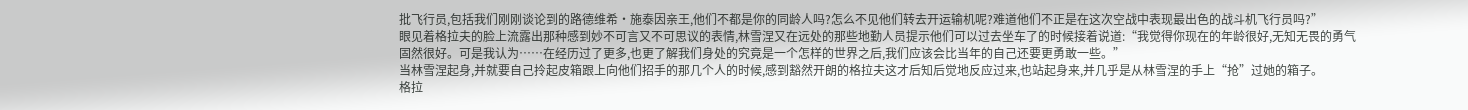批飞行员,包括我们刚刚谈论到的路德维希·施泰因亲王,他们不都是你的同龄人吗?怎么不见他们转去开运输机呢?难道他们不正是在这次空战中表现最出色的战斗机飞行员吗?”
眼见着格拉夫的脸上流露出那种感到妙不可言又不可思议的表情,林雪涅又在远处的那些地勤人员提示他们可以过去坐车了的时候接着说道:“我觉得你现在的年龄很好,无知无畏的勇气固然很好。可是我认为……在经历过了更多,也更了解我们身处的究竟是一个怎样的世界之后,我们应该会比当年的自己还要更勇敢一些。”
当林雪涅起身,并就要自己拎起皮箱跟上向他们招手的那几个人的时候,感到豁然开朗的格拉夫这才后知后觉地反应过来,也站起身来,并几乎是从林雪涅的手上“抢”过她的箱子。
格拉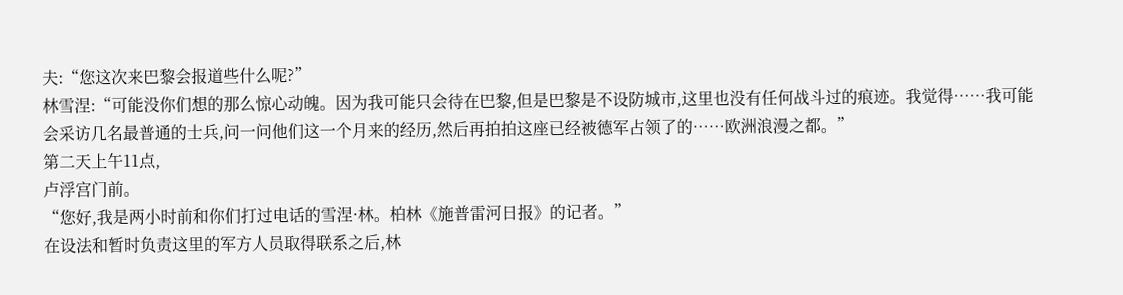夫:“您这次来巴黎会报道些什么呢?”
林雪涅:“可能没你们想的那么惊心动魄。因为我可能只会待在巴黎,但是巴黎是不设防城市,这里也没有任何战斗过的痕迹。我觉得……我可能会采访几名最普通的士兵,问一问他们这一个月来的经历,然后再拍拍这座已经被德军占领了的……欧洲浪漫之都。”
第二天上午11点,
卢浮宫门前。
“您好,我是两小时前和你们打过电话的雪涅·林。柏林《施普雷河日报》的记者。”
在设法和暂时负责这里的军方人员取得联系之后,林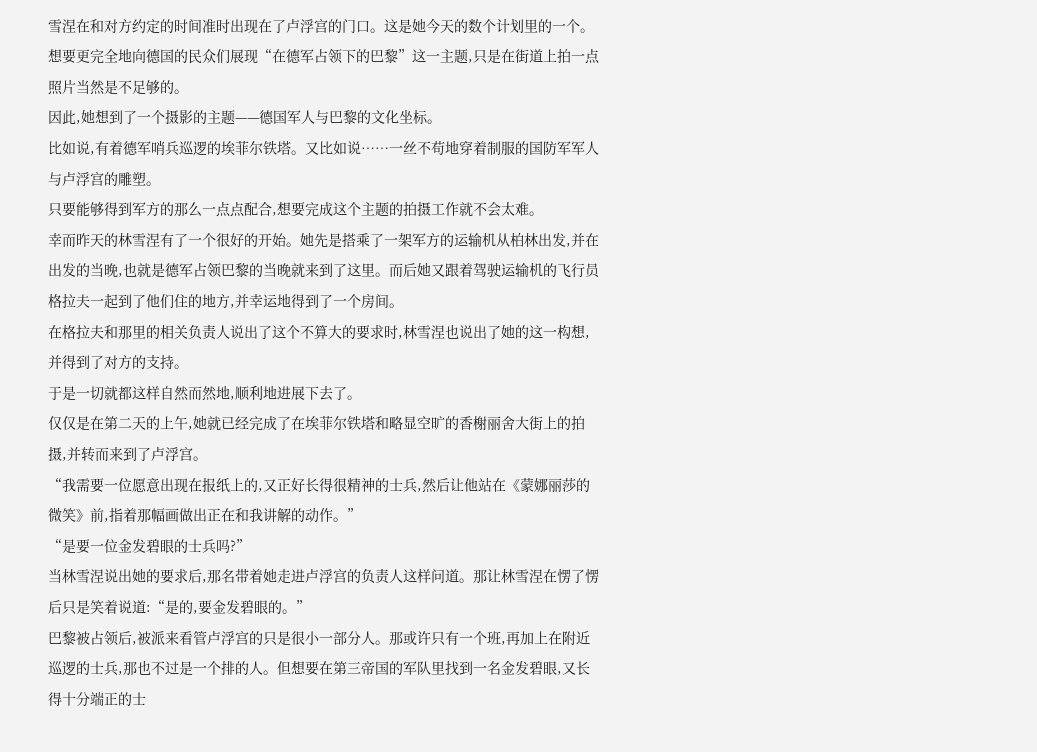雪涅在和对方约定的时间准时出现在了卢浮宫的门口。这是她今天的数个计划里的一个。想要更完全地向德国的民众们展现“在德军占领下的巴黎”这一主题,只是在街道上拍一点照片当然是不足够的。
因此,她想到了一个摄影的主题——德国军人与巴黎的文化坐标。
比如说,有着德军哨兵巡逻的埃菲尔铁塔。又比如说……一丝不苟地穿着制服的国防军军人与卢浮宫的雕塑。
只要能够得到军方的那么一点点配合,想要完成这个主题的拍摄工作就不会太难。
幸而昨天的林雪涅有了一个很好的开始。她先是搭乘了一架军方的运输机从柏林出发,并在出发的当晚,也就是德军占领巴黎的当晚就来到了这里。而后她又跟着驾驶运输机的飞行员格拉夫一起到了他们住的地方,并幸运地得到了一个房间。
在格拉夫和那里的相关负责人说出了这个不算大的要求时,林雪涅也说出了她的这一构想,并得到了对方的支持。
于是一切就都这样自然而然地,顺利地进展下去了。
仅仅是在第二天的上午,她就已经完成了在埃菲尔铁塔和略显空旷的香榭丽舍大街上的拍摄,并转而来到了卢浮宫。
“我需要一位愿意出现在报纸上的,又正好长得很精神的士兵,然后让他站在《蒙娜丽莎的微笑》前,指着那幅画做出正在和我讲解的动作。”
“是要一位金发碧眼的士兵吗?”
当林雪涅说出她的要求后,那名带着她走进卢浮宫的负责人这样问道。那让林雪涅在愣了愣后只是笑着说道:“是的,要金发碧眼的。”
巴黎被占领后,被派来看管卢浮宫的只是很小一部分人。那或许只有一个班,再加上在附近巡逻的士兵,那也不过是一个排的人。但想要在第三帝国的军队里找到一名金发碧眼,又长得十分端正的士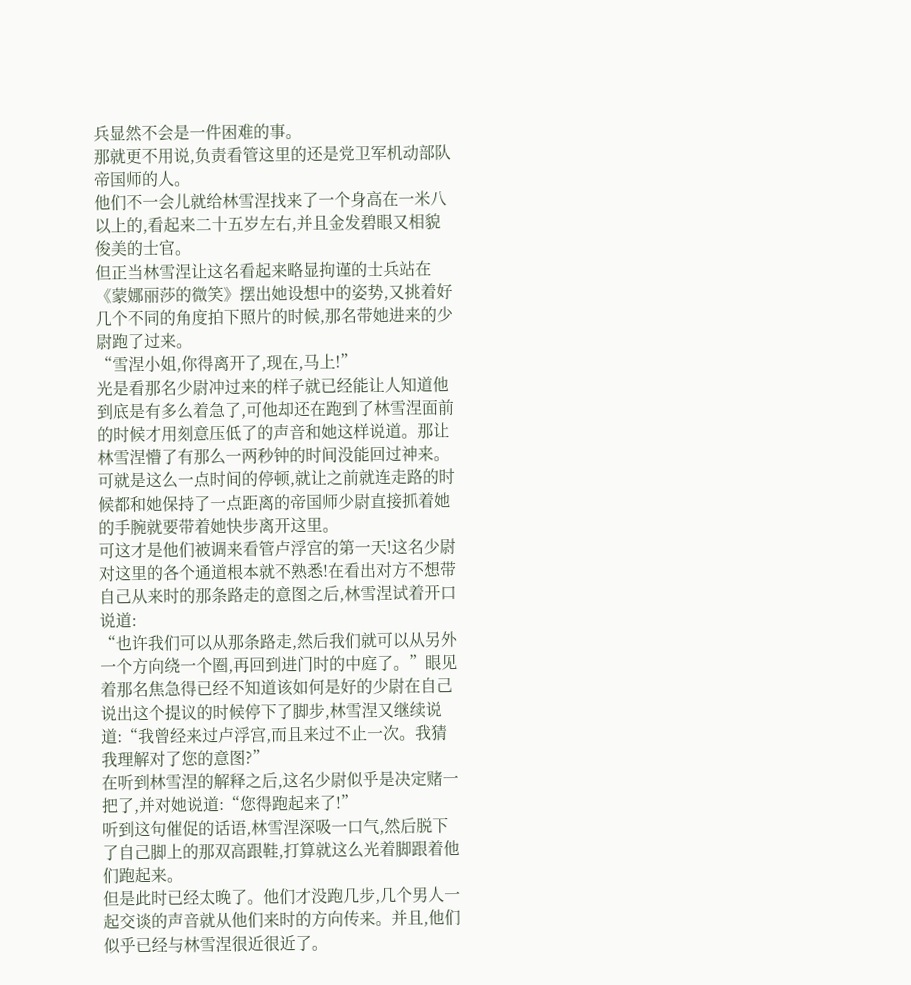兵显然不会是一件困难的事。
那就更不用说,负责看管这里的还是党卫军机动部队帝国师的人。
他们不一会儿就给林雪涅找来了一个身高在一米八以上的,看起来二十五岁左右,并且金发碧眼又相貌俊美的士官。
但正当林雪涅让这名看起来略显拘谨的士兵站在《蒙娜丽莎的微笑》摆出她设想中的姿势,又挑着好几个不同的角度拍下照片的时候,那名带她进来的少尉跑了过来。
“雪涅小姐,你得离开了,现在,马上!”
光是看那名少尉冲过来的样子就已经能让人知道他到底是有多么着急了,可他却还在跑到了林雪涅面前的时候才用刻意压低了的声音和她这样说道。那让林雪涅懵了有那么一两秒钟的时间没能回过神来。可就是这么一点时间的停顿,就让之前就连走路的时候都和她保持了一点距离的帝国师少尉直接抓着她的手腕就要带着她快步离开这里。
可这才是他们被调来看管卢浮宫的第一天!这名少尉对这里的各个通道根本就不熟悉!在看出对方不想带自己从来时的那条路走的意图之后,林雪涅试着开口说道:
“也许我们可以从那条路走,然后我们就可以从另外一个方向绕一个圈,再回到进门时的中庭了。”眼见着那名焦急得已经不知道该如何是好的少尉在自己说出这个提议的时候停下了脚步,林雪涅又继续说道:“我曾经来过卢浮宫,而且来过不止一次。我猜我理解对了您的意图?”
在听到林雪涅的解释之后,这名少尉似乎是决定赌一把了,并对她说道:“您得跑起来了!”
听到这句催促的话语,林雪涅深吸一口气,然后脱下了自己脚上的那双高跟鞋,打算就这么光着脚跟着他们跑起来。
但是此时已经太晚了。他们才没跑几步,几个男人一起交谈的声音就从他们来时的方向传来。并且,他们似乎已经与林雪涅很近很近了。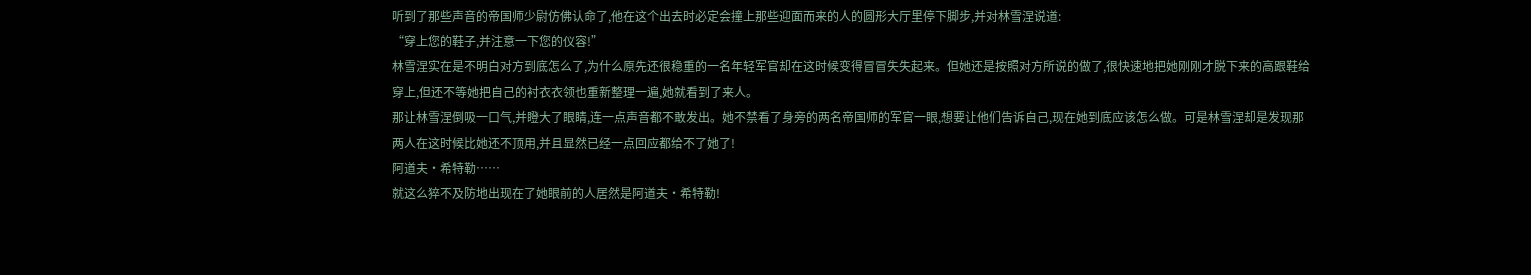听到了那些声音的帝国师少尉仿佛认命了,他在这个出去时必定会撞上那些迎面而来的人的圆形大厅里停下脚步,并对林雪涅说道:
“穿上您的鞋子,并注意一下您的仪容!”
林雪涅实在是不明白对方到底怎么了,为什么原先还很稳重的一名年轻军官却在这时候变得冒冒失失起来。但她还是按照对方所说的做了,很快速地把她刚刚才脱下来的高跟鞋给穿上,但还不等她把自己的衬衣衣领也重新整理一遍,她就看到了来人。
那让林雪涅倒吸一口气,并瞪大了眼睛,连一点声音都不敢发出。她不禁看了身旁的两名帝国师的军官一眼,想要让他们告诉自己,现在她到底应该怎么做。可是林雪涅却是发现那两人在这时候比她还不顶用,并且显然已经一点回应都给不了她了!
阿道夫·希特勒……
就这么猝不及防地出现在了她眼前的人居然是阿道夫·希特勒!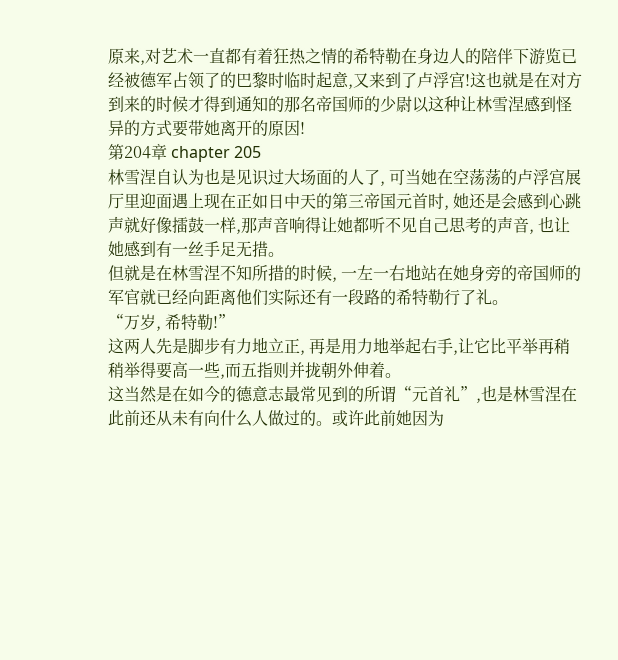原来,对艺术一直都有着狂热之情的希特勒在身边人的陪伴下游览已经被德军占领了的巴黎时临时起意,又来到了卢浮宫!这也就是在对方到来的时候才得到通知的那名帝国师的少尉以这种让林雪涅感到怪异的方式要带她离开的原因!
第204章 chapter 205
林雪涅自认为也是见识过大场面的人了, 可当她在空荡荡的卢浮宫展厅里迎面遇上现在正如日中天的第三帝国元首时, 她还是会感到心跳声就好像擂鼓一样,那声音响得让她都听不见自己思考的声音, 也让她感到有一丝手足无措。
但就是在林雪涅不知所措的时候, 一左一右地站在她身旁的帝国师的军官就已经向距离他们实际还有一段路的希特勒行了礼。
“万岁, 希特勒!”
这两人先是脚步有力地立正, 再是用力地举起右手,让它比平举再稍稍举得要高一些,而五指则并拢朝外伸着。
这当然是在如今的德意志最常见到的所谓“元首礼”,也是林雪涅在此前还从未有向什么人做过的。或许此前她因为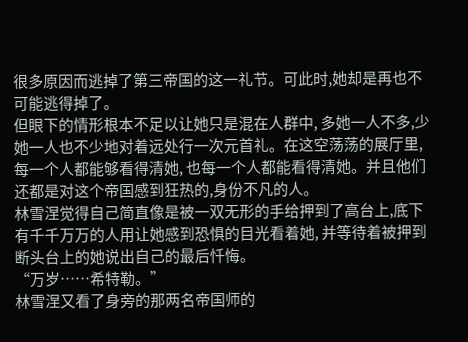很多原因而逃掉了第三帝国的这一礼节。可此时,她却是再也不可能逃得掉了。
但眼下的情形根本不足以让她只是混在人群中, 多她一人不多,少她一人也不少地对着远处行一次元首礼。在这空荡荡的展厅里,每一个人都能够看得清她, 也每一个人都能看得清她。并且他们还都是对这个帝国感到狂热的,身份不凡的人。
林雪涅觉得自己简直像是被一双无形的手给押到了高台上,底下有千千万万的人用让她感到恐惧的目光看着她, 并等待着被押到断头台上的她说出自己的最后忏悔。
“万岁……希特勒。”
林雪涅又看了身旁的那两名帝国师的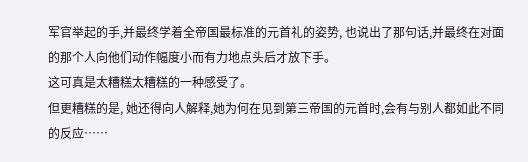军官举起的手,并最终学着全帝国最标准的元首礼的姿势, 也说出了那句话,并最终在对面的那个人向他们动作幅度小而有力地点头后才放下手。
这可真是太糟糕太糟糕的一种感受了。
但更糟糕的是, 她还得向人解释,她为何在见到第三帝国的元首时,会有与别人都如此不同的反应……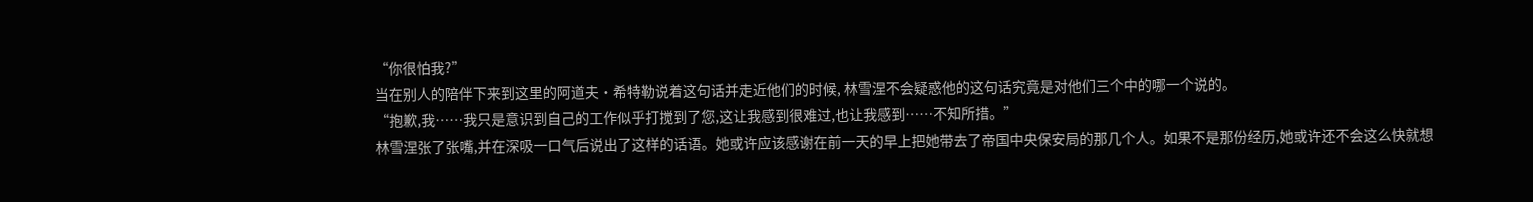“你很怕我?”
当在别人的陪伴下来到这里的阿道夫·希特勒说着这句话并走近他们的时候, 林雪涅不会疑惑他的这句话究竟是对他们三个中的哪一个说的。
“抱歉,我……我只是意识到自己的工作似乎打搅到了您,这让我感到很难过,也让我感到……不知所措。”
林雪涅张了张嘴,并在深吸一口气后说出了这样的话语。她或许应该感谢在前一天的早上把她带去了帝国中央保安局的那几个人。如果不是那份经历,她或许还不会这么快就想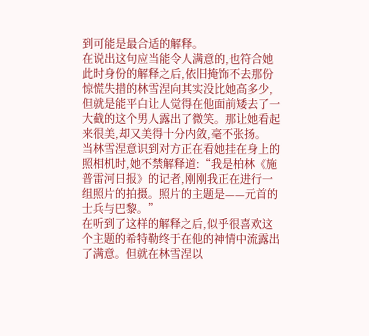到可能是最合适的解释。
在说出这句应当能令人满意的,也符合她此时身份的解释之后,依旧掩饰不去那份惊慌失措的林雪涅向其实没比她高多少,但就是能平白让人觉得在他面前矮去了一大截的这个男人露出了微笑。那让她看起来很美,却又美得十分内敛,毫不张扬。
当林雪涅意识到对方正在看她挂在身上的照相机时,她不禁解释道:“我是柏林《施普雷河日报》的记者,刚刚我正在进行一组照片的拍摄。照片的主题是——元首的士兵与巴黎。”
在听到了这样的解释之后,似乎很喜欢这个主题的希特勒终于在他的神情中流露出了满意。但就在林雪涅以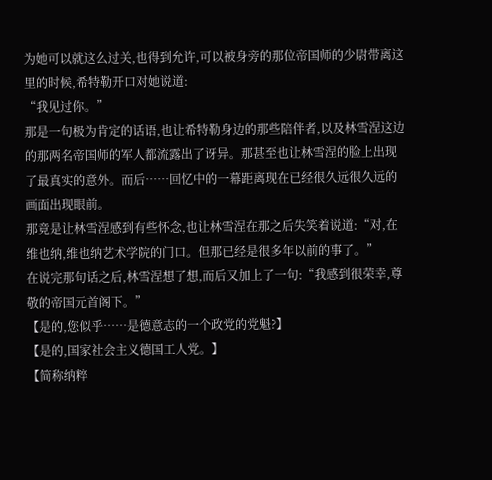为她可以就这么过关,也得到允许,可以被身旁的那位帝国师的少尉带离这里的时候,希特勒开口对她说道:
“我见过你。”
那是一句极为肯定的话语,也让希特勒身边的那些陪伴者,以及林雪涅这边的那两名帝国师的军人都流露出了讶异。那甚至也让林雪涅的脸上出现了最真实的意外。而后……回忆中的一幕距离现在已经很久远很久远的画面出现眼前。
那竟是让林雪涅感到有些怀念,也让林雪涅在那之后失笑着说道:“对,在维也纳,维也纳艺术学院的门口。但那已经是很多年以前的事了。”
在说完那句话之后,林雪涅想了想,而后又加上了一句:“我感到很荣幸,尊敬的帝国元首阁下。”
【是的,您似乎……是德意志的一个政党的党魁?】
【是的,国家社会主义德国工人党。】
【简称纳粹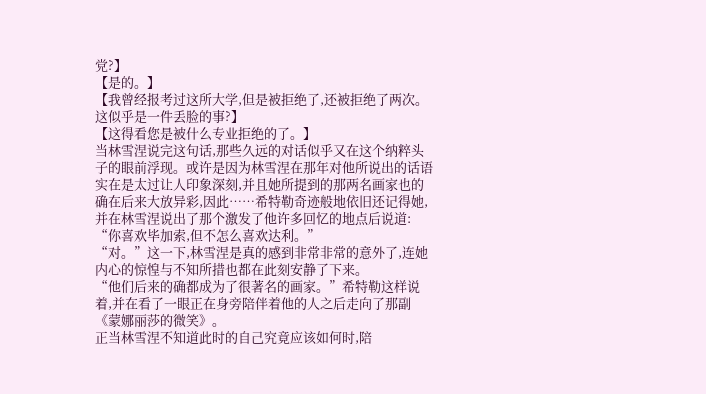党?】
【是的。】
【我曾经报考过这所大学,但是被拒绝了,还被拒绝了两次。这似乎是一件丢脸的事?】
【这得看您是被什么专业拒绝的了。】
当林雪涅说完这句话,那些久远的对话似乎又在这个纳粹头子的眼前浮现。或许是因为林雪涅在那年对他所说出的话语实在是太过让人印象深刻,并且她所提到的那两名画家也的确在后来大放异彩,因此……希特勒奇迹般地依旧还记得她,并在林雪涅说出了那个激发了他许多回忆的地点后说道:
“你喜欢毕加索,但不怎么喜欢达利。”
“对。”这一下,林雪涅是真的感到非常非常的意外了,连她内心的惊惶与不知所措也都在此刻安静了下来。
“他们后来的确都成为了很著名的画家。”希特勒这样说着,并在看了一眼正在身旁陪伴着他的人之后走向了那副《蒙娜丽莎的微笑》。
正当林雪涅不知道此时的自己究竟应该如何时,陪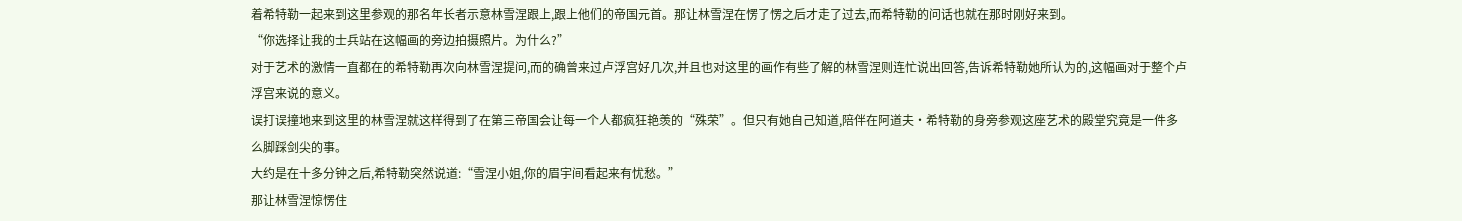着希特勒一起来到这里参观的那名年长者示意林雪涅跟上,跟上他们的帝国元首。那让林雪涅在愣了愣之后才走了过去,而希特勒的问话也就在那时刚好来到。
“你选择让我的士兵站在这幅画的旁边拍摄照片。为什么?”
对于艺术的激情一直都在的希特勒再次向林雪涅提问,而的确曾来过卢浮宫好几次,并且也对这里的画作有些了解的林雪涅则连忙说出回答,告诉希特勒她所认为的,这幅画对于整个卢浮宫来说的意义。
误打误撞地来到这里的林雪涅就这样得到了在第三帝国会让每一个人都疯狂艳羡的“殊荣”。但只有她自己知道,陪伴在阿道夫·希特勒的身旁参观这座艺术的殿堂究竟是一件多么脚踩剑尖的事。
大约是在十多分钟之后,希特勒突然说道:“雪涅小姐,你的眉宇间看起来有忧愁。”
那让林雪涅惊愣住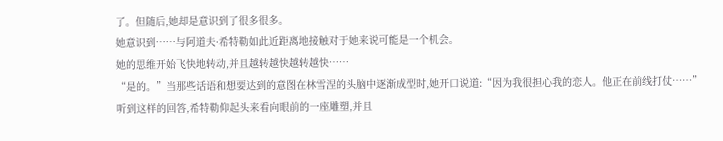了。但随后,她却是意识到了很多很多。
她意识到……与阿道夫·希特勒如此近距离地接触对于她来说可能是一个机会。
她的思维开始飞快地转动,并且越转越快越转越快……
“是的。”当那些话语和想要达到的意图在林雪涅的头脑中逐渐成型时,她开口说道:“因为我很担心我的恋人。他正在前线打仗……”
听到这样的回答,希特勒仰起头来看向眼前的一座雕塑,并且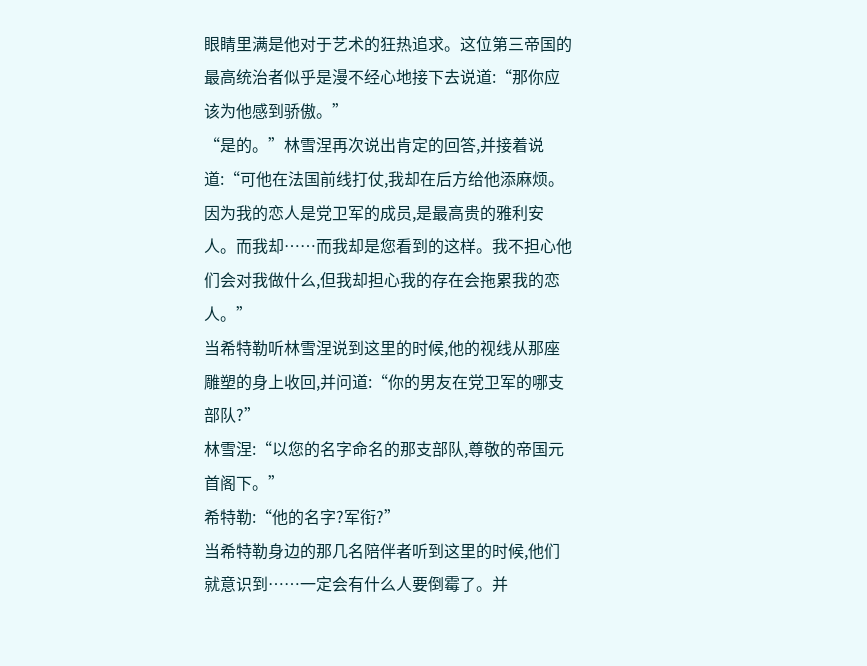眼睛里满是他对于艺术的狂热追求。这位第三帝国的最高统治者似乎是漫不经心地接下去说道:“那你应该为他感到骄傲。”
“是的。”林雪涅再次说出肯定的回答,并接着说道:“可他在法国前线打仗,我却在后方给他添麻烦。因为我的恋人是党卫军的成员,是最高贵的雅利安人。而我却……而我却是您看到的这样。我不担心他们会对我做什么,但我却担心我的存在会拖累我的恋人。”
当希特勒听林雪涅说到这里的时候,他的视线从那座雕塑的身上收回,并问道:“你的男友在党卫军的哪支部队?”
林雪涅:“以您的名字命名的那支部队,尊敬的帝国元首阁下。”
希特勒:“他的名字?军衔?”
当希特勒身边的那几名陪伴者听到这里的时候,他们就意识到……一定会有什么人要倒霉了。并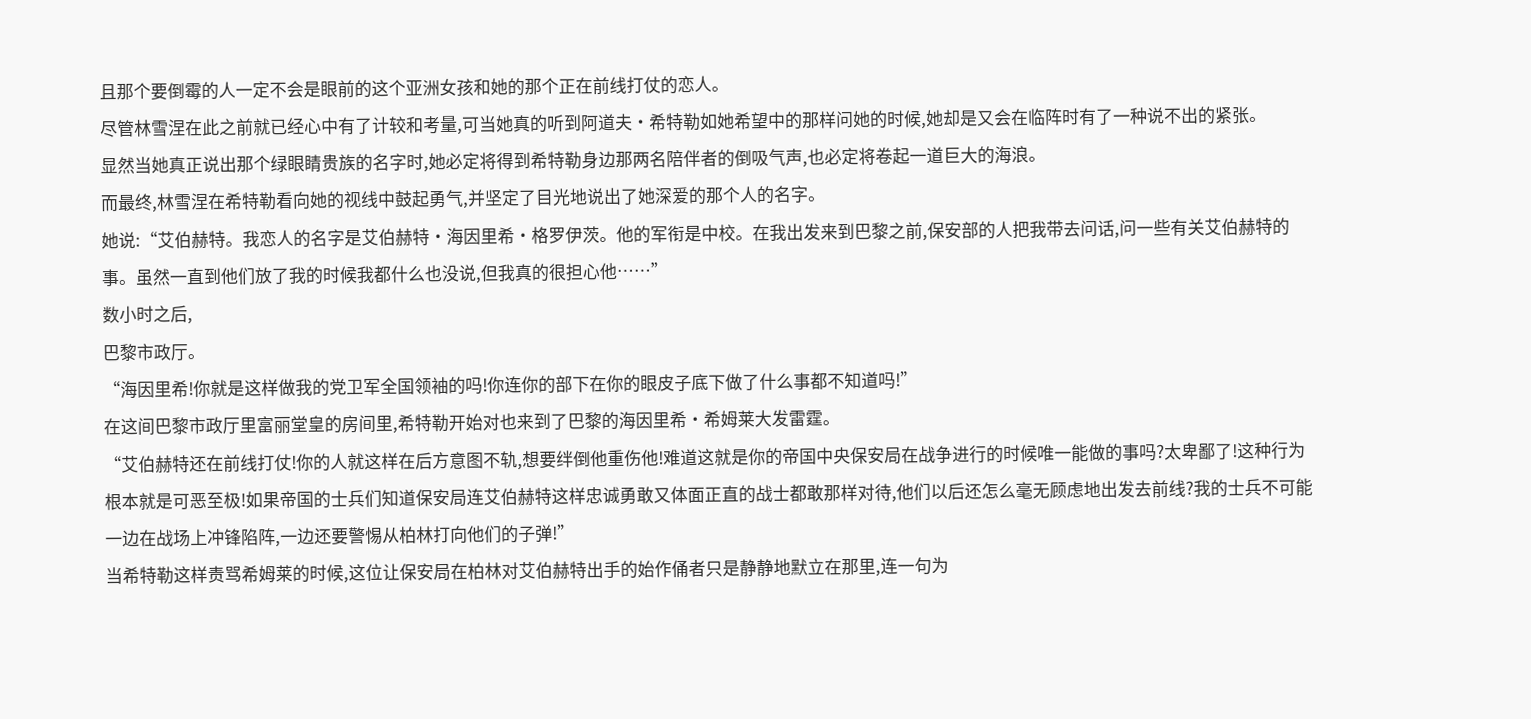且那个要倒霉的人一定不会是眼前的这个亚洲女孩和她的那个正在前线打仗的恋人。
尽管林雪涅在此之前就已经心中有了计较和考量,可当她真的听到阿道夫·希特勒如她希望中的那样问她的时候,她却是又会在临阵时有了一种说不出的紧张。
显然当她真正说出那个绿眼睛贵族的名字时,她必定将得到希特勒身边那两名陪伴者的倒吸气声,也必定将卷起一道巨大的海浪。
而最终,林雪涅在希特勒看向她的视线中鼓起勇气,并坚定了目光地说出了她深爱的那个人的名字。
她说:“艾伯赫特。我恋人的名字是艾伯赫特·海因里希·格罗伊茨。他的军衔是中校。在我出发来到巴黎之前,保安部的人把我带去问话,问一些有关艾伯赫特的事。虽然一直到他们放了我的时候我都什么也没说,但我真的很担心他……”
数小时之后,
巴黎市政厅。
“海因里希!你就是这样做我的党卫军全国领袖的吗!你连你的部下在你的眼皮子底下做了什么事都不知道吗!”
在这间巴黎市政厅里富丽堂皇的房间里,希特勒开始对也来到了巴黎的海因里希·希姆莱大发雷霆。
“艾伯赫特还在前线打仗!你的人就这样在后方意图不轨,想要绊倒他重伤他!难道这就是你的帝国中央保安局在战争进行的时候唯一能做的事吗?太卑鄙了!这种行为根本就是可恶至极!如果帝国的士兵们知道保安局连艾伯赫特这样忠诚勇敢又体面正直的战士都敢那样对待,他们以后还怎么毫无顾虑地出发去前线?我的士兵不可能一边在战场上冲锋陷阵,一边还要警惕从柏林打向他们的子弹!”
当希特勒这样责骂希姆莱的时候,这位让保安局在柏林对艾伯赫特出手的始作俑者只是静静地默立在那里,连一句为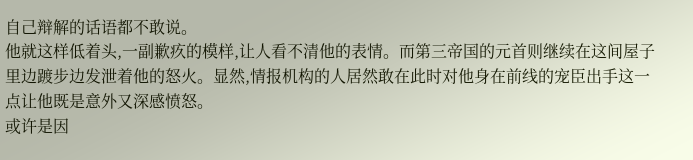自己辩解的话语都不敢说。
他就这样低着头,一副歉疚的模样,让人看不清他的表情。而第三帝国的元首则继续在这间屋子里边踱步边发泄着他的怒火。显然,情报机构的人居然敢在此时对他身在前线的宠臣出手这一点让他既是意外又深感愤怒。
或许是因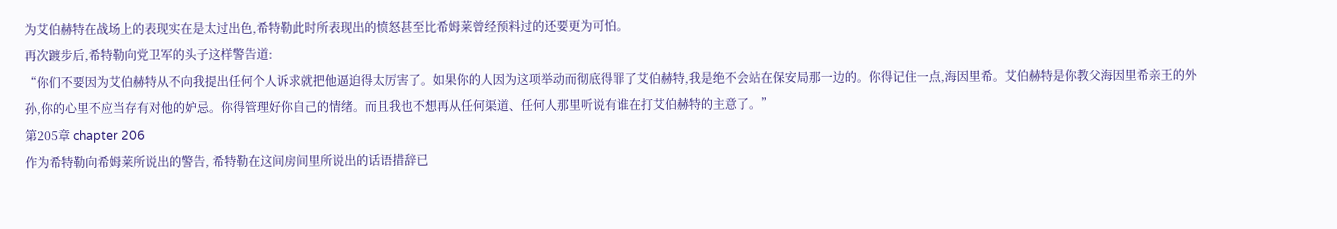为艾伯赫特在战场上的表现实在是太过出色,希特勒此时所表现出的愤怒甚至比希姆莱曾经预料过的还要更为可怕。
再次踱步后,希特勒向党卫军的头子这样警告道:
“你们不要因为艾伯赫特从不向我提出任何个人诉求就把他逼迫得太厉害了。如果你的人因为这项举动而彻底得罪了艾伯赫特,我是绝不会站在保安局那一边的。你得记住一点,海因里希。艾伯赫特是你教父海因里希亲王的外孙,你的心里不应当存有对他的妒忌。你得管理好你自己的情绪。而且我也不想再从任何渠道、任何人那里听说有谁在打艾伯赫特的主意了。”
第205章 chapter 206
作为希特勒向希姆莱所说出的警告, 希特勒在这间房间里所说出的话语措辞已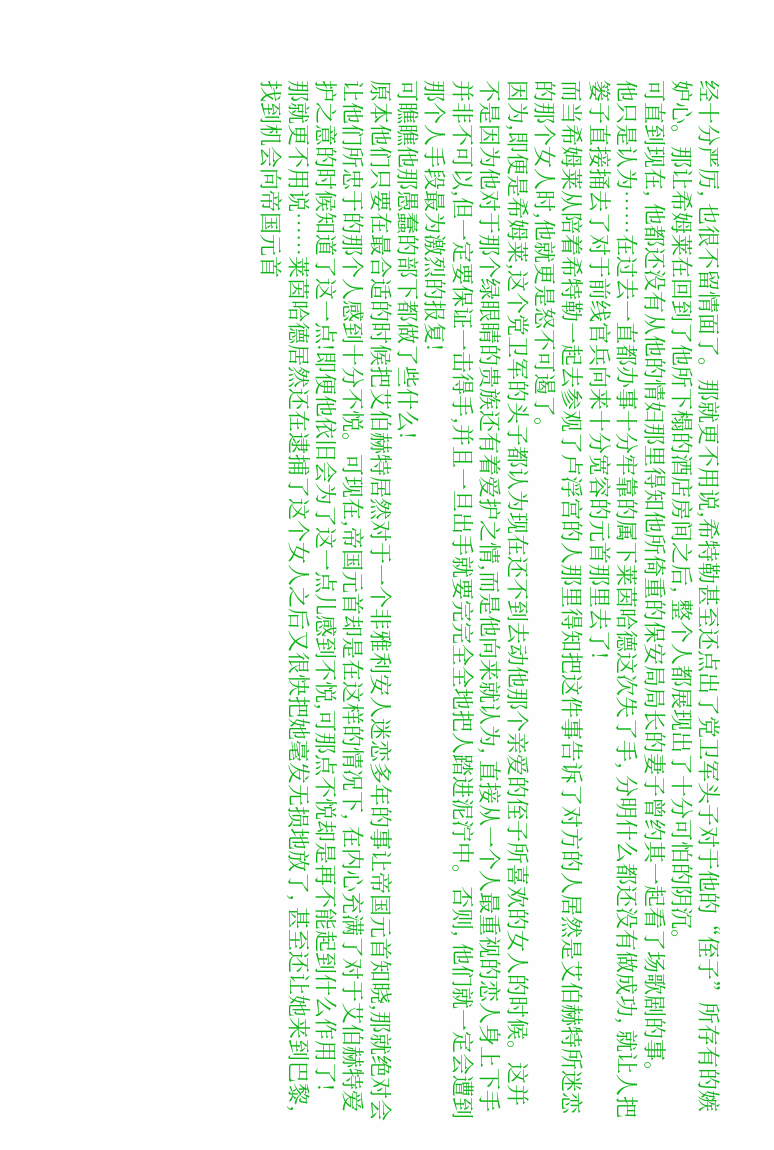经十分严厉, 也很不留情面了。那就更不用说,希特勒甚至还点出了党卫军头子对于他的“侄子”所存有的嫉妒心。那让希姆莱在回到了他所下榻的酒店房间之后, 整个人都展现出了十分可怕的阴沉。
可直到现在, 他都还没有从他的情妇那里得知他所倚重的保安局局长的妻子曾约其一起看了场歌剧的事。
他只是认为……在过去一直都办事十分牢靠的属下莱茵哈德这次失了手, 分明什么都还没有做成功, 就让人把篓子直接捅去了对于前线官兵向来十分宽容的元首那里去了!
而当希姆莱从陪着希特勒一起去参观了卢浮宫的人那里得知把这件事告诉了对方的人居然是艾伯赫特所迷恋的那个女人时,他就更是怒不可遏了。
因为,即便是希姆莱,这个党卫军的头子都认为现在还不到去动他那个亲爱的侄子所喜欢的女人的时候。这并不是因为他对于那个绿眼睛的贵族还有着爱护之情,而是他向来就认为, 直接从一个人最重视的恋人身上下手并非不可以,但一定要保证一击得手,并且一旦出手就要完完全全地把人踏进泥泞中。否则, 他们就一定会遭到那个人手段最为激烈的报复!
可瞧瞧他那愚蠢的部下都做了些什么!
原本他们只要在最合适的时候把艾伯赫特居然对于一个非雅利安人迷恋多年的事让帝国元首知晓,那就绝对会让他们所忠于的那个人感到十分不悦。可现在,帝国元首却是在这样的情况下, 在内心充满了对于艾伯赫特爱护之意的时候知道了这一点!即便他依旧会为了这一点儿感到不悦,可那点不悦却是再不能起到什么作用了!
那就更不用说……莱茵哈德居然还在逮捕了这个女人之后又很快把她毫发无损地放了, 甚至还让她来到巴黎,找到机会向帝国元首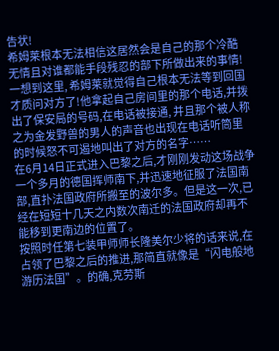告状!
希姆莱根本无法相信这居然会是自己的那个冷酷无情且对谁都能手段残忍的部下所做出来的事情!
一想到这里, 希姆莱就觉得自己根本无法等到回国才质问对方了!他拿起自己房间里的那个电话,并拨出了保安局的号码,在电话被接通, 并且那个被人称之为金发野兽的男人的声音也出现在电话听筒里的时候怒不可遏地叫出了对方的名字……
在6月14日正式进入巴黎之后,才刚刚发动这场战争一个多月的德国挥师南下,并迅速地征服了法国南部,直扑法国政府所搬至的波尔多。但是这一次,已经在短短十几天之内数次南迁的法国政府却再不能移到更南边的位置了。
按照时任第七装甲师师长隆美尔少将的话来说,在占领了巴黎之后的推进,那简直就像是“闪电般地游历法国”。的确,克劳斯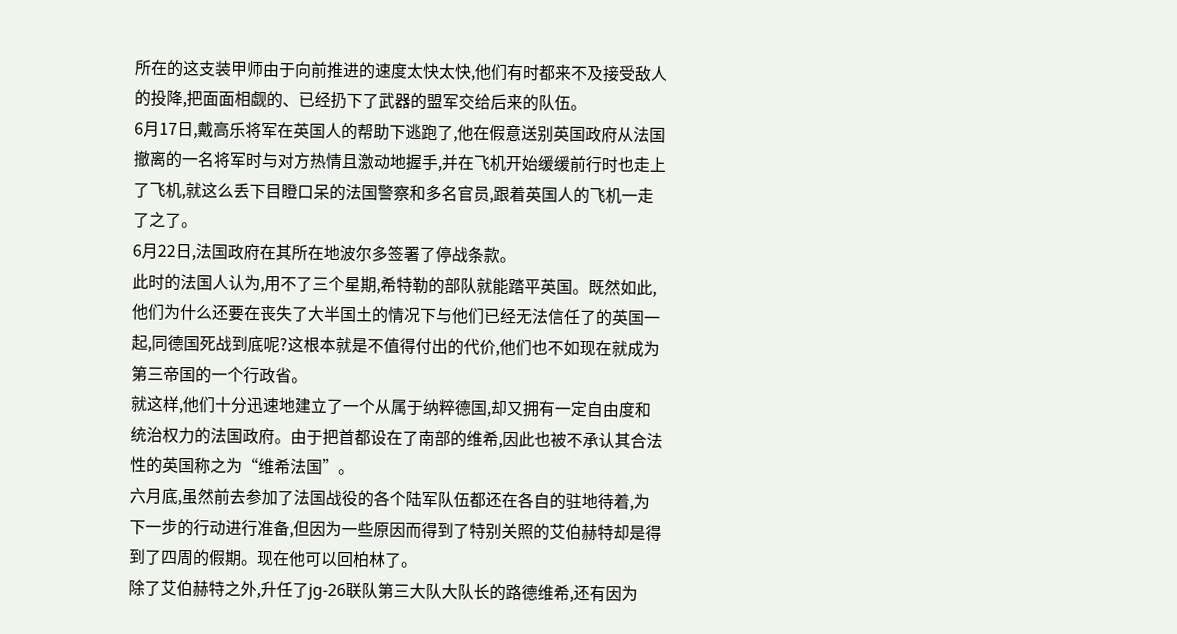所在的这支装甲师由于向前推进的速度太快太快,他们有时都来不及接受敌人的投降,把面面相觑的、已经扔下了武器的盟军交给后来的队伍。
6月17日,戴高乐将军在英国人的帮助下逃跑了,他在假意送别英国政府从法国撤离的一名将军时与对方热情且激动地握手,并在飞机开始缓缓前行时也走上了飞机,就这么丢下目瞪口呆的法国警察和多名官员,跟着英国人的飞机一走了之了。
6月22日,法国政府在其所在地波尔多签署了停战条款。
此时的法国人认为,用不了三个星期,希特勒的部队就能踏平英国。既然如此,他们为什么还要在丧失了大半国土的情况下与他们已经无法信任了的英国一起,同德国死战到底呢?这根本就是不值得付出的代价,他们也不如现在就成为第三帝国的一个行政省。
就这样,他们十分迅速地建立了一个从属于纳粹德国,却又拥有一定自由度和统治权力的法国政府。由于把首都设在了南部的维希,因此也被不承认其合法性的英国称之为“维希法国”。
六月底,虽然前去参加了法国战役的各个陆军队伍都还在各自的驻地待着,为下一步的行动进行准备,但因为一些原因而得到了特别关照的艾伯赫特却是得到了四周的假期。现在他可以回柏林了。
除了艾伯赫特之外,升任了jg-26联队第三大队大队长的路德维希,还有因为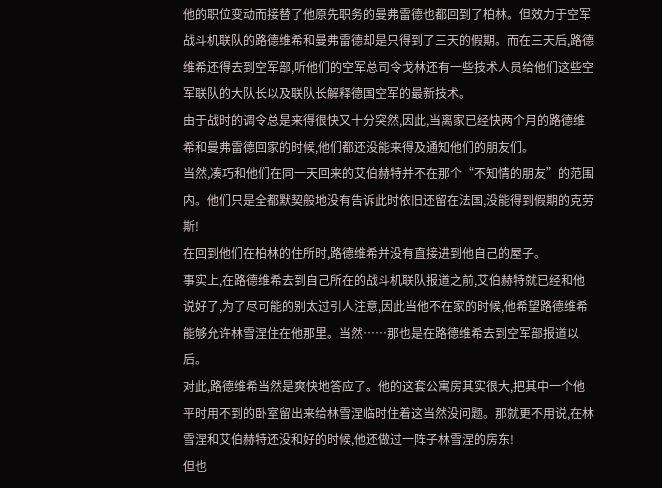他的职位变动而接替了他原先职务的曼弗雷德也都回到了柏林。但效力于空军战斗机联队的路德维希和曼弗雷德却是只得到了三天的假期。而在三天后,路德维希还得去到空军部,听他们的空军总司令戈林还有一些技术人员给他们这些空军联队的大队长以及联队长解释德国空军的最新技术。
由于战时的调令总是来得很快又十分突然,因此,当离家已经快两个月的路德维希和曼弗雷德回家的时候,他们都还没能来得及通知他们的朋友们。
当然,凑巧和他们在同一天回来的艾伯赫特并不在那个“不知情的朋友”的范围内。他们只是全都默契般地没有告诉此时依旧还留在法国,没能得到假期的克劳斯!
在回到他们在柏林的住所时,路德维希并没有直接进到他自己的屋子。
事实上,在路德维希去到自己所在的战斗机联队报道之前,艾伯赫特就已经和他说好了,为了尽可能的别太过引人注意,因此当他不在家的时候,他希望路德维希能够允许林雪涅住在他那里。当然……那也是在路德维希去到空军部报道以后。
对此,路德维希当然是爽快地答应了。他的这套公寓房其实很大,把其中一个他平时用不到的卧室留出来给林雪涅临时住着这当然没问题。那就更不用说,在林雪涅和艾伯赫特还没和好的时候,他还做过一阵子林雪涅的房东!
但也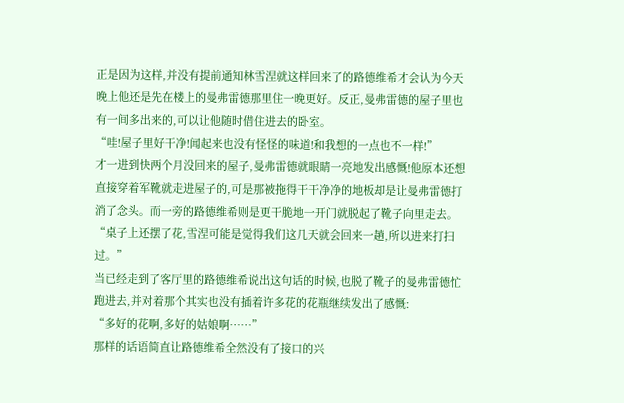正是因为这样,并没有提前通知林雪涅就这样回来了的路德维希才会认为今天晚上他还是先在楼上的曼弗雷德那里住一晚更好。反正,曼弗雷德的屋子里也有一间多出来的,可以让他随时借住进去的卧室。
“哇!屋子里好干净!闻起来也没有怪怪的味道!和我想的一点也不一样!”
才一进到快两个月没回来的屋子,曼弗雷德就眼睛一亮地发出感慨!他原本还想直接穿着军靴就走进屋子的,可是那被拖得干干净净的地板却是让曼弗雷德打消了念头。而一旁的路德维希则是更干脆地一开门就脱起了靴子向里走去。
“桌子上还摆了花,雪涅可能是觉得我们这几天就会回来一趟,所以进来打扫过。”
当已经走到了客厅里的路德维希说出这句话的时候,也脱了靴子的曼弗雷德忙跑进去,并对着那个其实也没有插着许多花的花瓶继续发出了感慨:
“多好的花啊,多好的姑娘啊……”
那样的话语简直让路德维希全然没有了接口的兴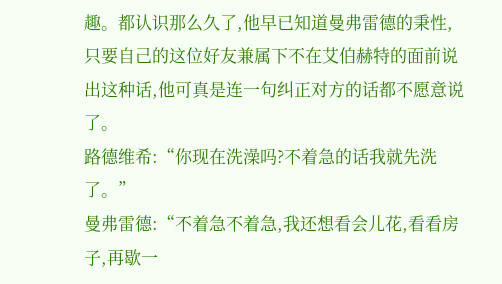趣。都认识那么久了,他早已知道曼弗雷德的秉性,只要自己的这位好友兼属下不在艾伯赫特的面前说出这种话,他可真是连一句纠正对方的话都不愿意说了。
路德维希:“你现在洗澡吗?不着急的话我就先洗了。”
曼弗雷德:“不着急不着急,我还想看会儿花,看看房子,再歇一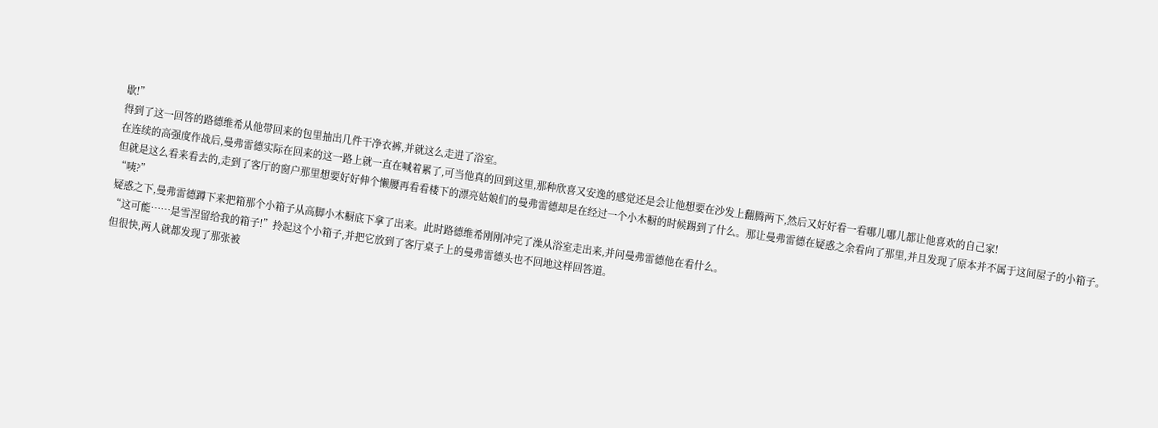歇!”
得到了这一回答的路德维希从他带回来的包里抽出几件干净衣裤,并就这么走进了浴室。
在连续的高强度作战后,曼弗雷德实际在回来的这一路上就一直在喊着累了,可当他真的回到这里,那种欣喜又安逸的感觉还是会让他想要在沙发上翻腾两下,然后又好好看一看哪儿哪儿都让他喜欢的自己家!
但就是这么看来看去的,走到了客厅的窗户那里想要好好伸个懒腰再看看楼下的漂亮姑娘们的曼弗雷德却是在经过一个小木橱的时候踢到了什么。那让曼弗雷德在疑惑之余看向了那里,并且发现了原本并不属于这间屋子的小箱子。
“咦?”
疑惑之下,曼弗雷德蹲下来把箱那个小箱子从高脚小木橱底下拿了出来。此时路德维希刚刚冲完了澡从浴室走出来,并问曼弗雷德他在看什么。
“这可能……是雪涅留给我的箱子!”拎起这个小箱子,并把它放到了客厅桌子上的曼弗雷德头也不回地这样回答道。
但很快,两人就都发现了那张被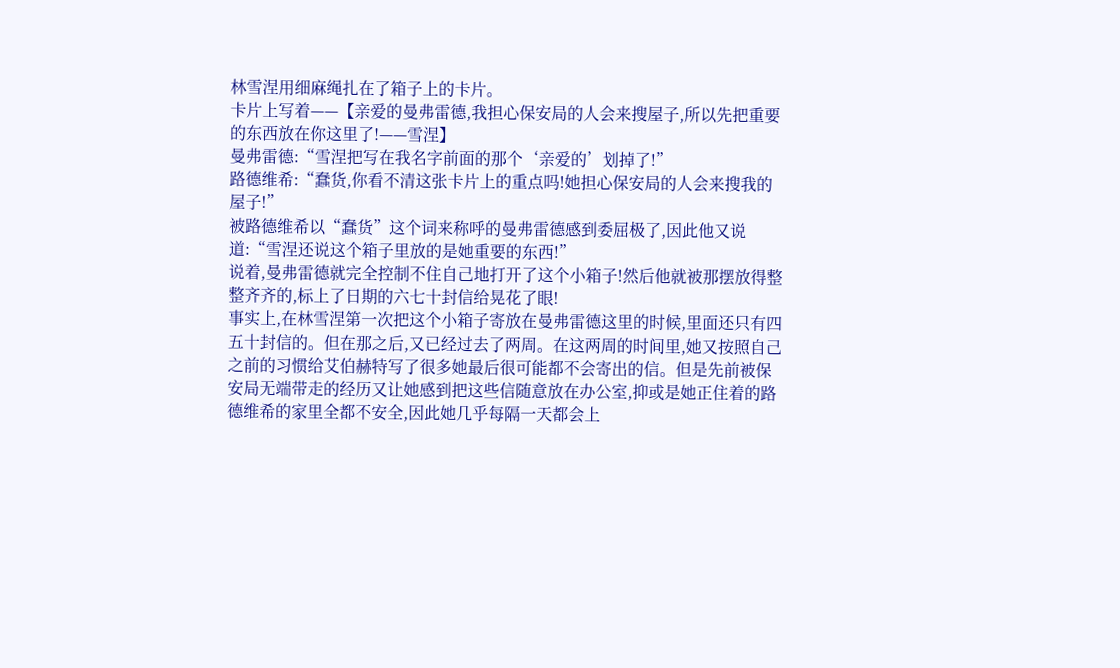林雪涅用细麻绳扎在了箱子上的卡片。
卡片上写着——【亲爱的曼弗雷德,我担心保安局的人会来搜屋子,所以先把重要的东西放在你这里了!——雪涅】
曼弗雷德:“雪涅把写在我名字前面的那个‘亲爱的’划掉了!”
路德维希:“蠢货,你看不清这张卡片上的重点吗!她担心保安局的人会来搜我的屋子!”
被路德维希以“蠢货”这个词来称呼的曼弗雷德感到委屈极了,因此他又说道:“雪涅还说这个箱子里放的是她重要的东西!”
说着,曼弗雷德就完全控制不住自己地打开了这个小箱子!然后他就被那摆放得整整齐齐的,标上了日期的六七十封信给晃花了眼!
事实上,在林雪涅第一次把这个小箱子寄放在曼弗雷德这里的时候,里面还只有四五十封信的。但在那之后,又已经过去了两周。在这两周的时间里,她又按照自己之前的习惯给艾伯赫特写了很多她最后很可能都不会寄出的信。但是先前被保安局无端带走的经历又让她感到把这些信随意放在办公室,抑或是她正住着的路德维希的家里全都不安全,因此她几乎每隔一天都会上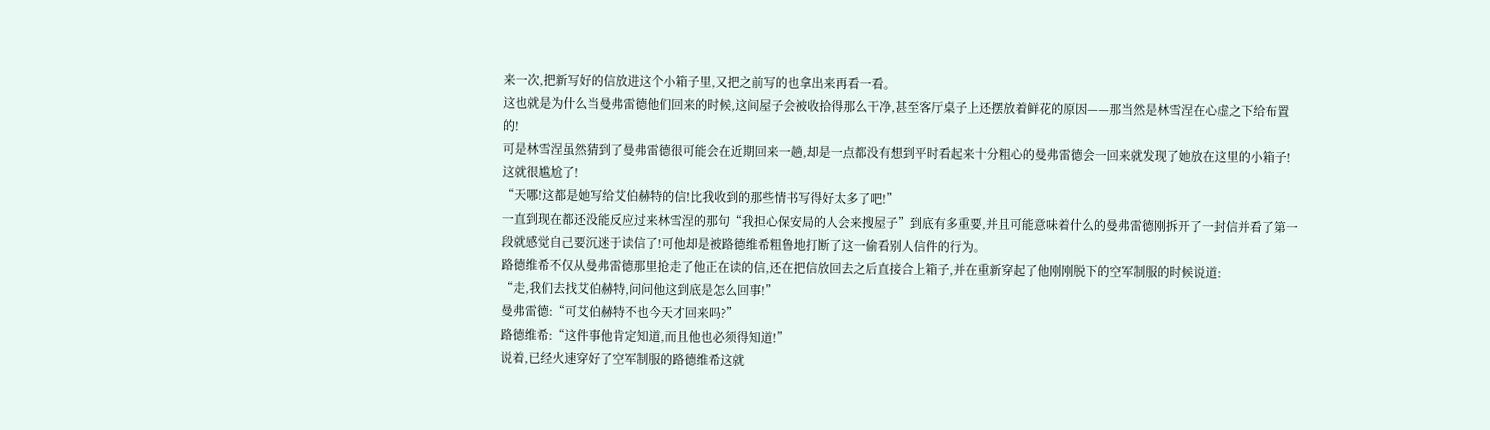来一次,把新写好的信放进这个小箱子里,又把之前写的也拿出来再看一看。
这也就是为什么当曼弗雷德他们回来的时候,这间屋子会被收拾得那么干净,甚至客厅桌子上还摆放着鲜花的原因——那当然是林雪涅在心虚之下给布置的!
可是林雪涅虽然猜到了曼弗雷德很可能会在近期回来一趟,却是一点都没有想到平时看起来十分粗心的曼弗雷德会一回来就发现了她放在这里的小箱子!
这就很尴尬了!
“天哪!这都是她写给艾伯赫特的信!比我收到的那些情书写得好太多了吧!”
一直到现在都还没能反应过来林雪涅的那句“我担心保安局的人会来搜屋子”到底有多重要,并且可能意味着什么的曼弗雷德刚拆开了一封信并看了第一段就感觉自己要沉迷于读信了!可他却是被路德维希粗鲁地打断了这一偷看别人信件的行为。
路德维希不仅从曼弗雷德那里抢走了他正在读的信,还在把信放回去之后直接合上箱子,并在重新穿起了他刚刚脱下的空军制服的时候说道:
“走,我们去找艾伯赫特,问问他这到底是怎么回事!”
曼弗雷德:“可艾伯赫特不也今天才回来吗?”
路德维希:“这件事他肯定知道,而且他也必须得知道!”
说着,已经火速穿好了空军制服的路德维希这就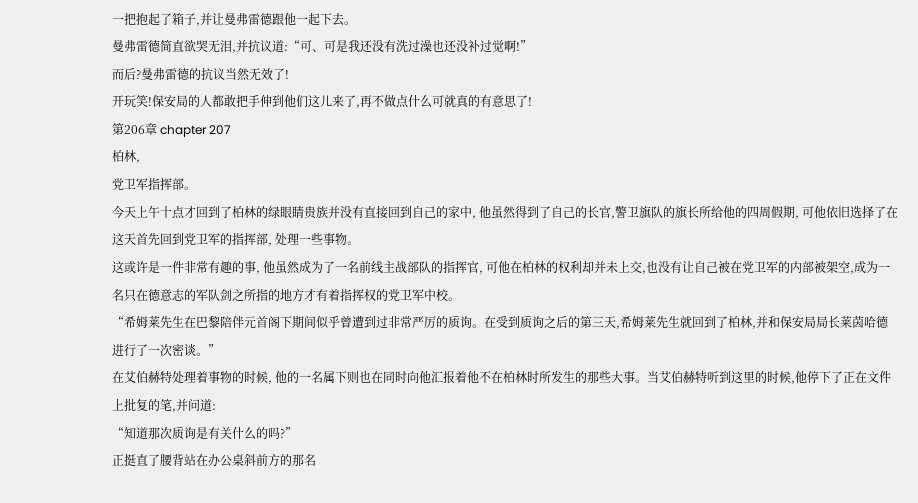一把抱起了箱子,并让曼弗雷德跟他一起下去。
曼弗雷德简直欲哭无泪,并抗议道:“可、可是我还没有洗过澡也还没补过觉啊!”
而后?曼弗雷德的抗议当然无效了!
开玩笑!保安局的人都敢把手伸到他们这儿来了,再不做点什么可就真的有意思了!
第206章 chapter 207
柏林,
党卫军指挥部。
今天上午十点才回到了柏林的绿眼睛贵族并没有直接回到自己的家中, 他虽然得到了自己的长官,警卫旗队的旗长所给他的四周假期, 可他依旧选择了在这天首先回到党卫军的指挥部, 处理一些事物。
这或许是一件非常有趣的事, 他虽然成为了一名前线主战部队的指挥官, 可他在柏林的权利却并未上交,也没有让自己被在党卫军的内部被架空,成为一名只在德意志的军队剑之所指的地方才有着指挥权的党卫军中校。
“希姆莱先生在巴黎陪伴元首阁下期间似乎曾遭到过非常严厉的质询。在受到质询之后的第三天,希姆莱先生就回到了柏林,并和保安局局长莱茵哈德进行了一次密谈。”
在艾伯赫特处理着事物的时候, 他的一名属下则也在同时向他汇报着他不在柏林时所发生的那些大事。当艾伯赫特听到这里的时候,他停下了正在文件上批复的笔,并问道:
“知道那次质询是有关什么的吗?”
正挺直了腰背站在办公桌斜前方的那名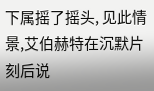下属摇了摇头, 见此情景,艾伯赫特在沉默片刻后说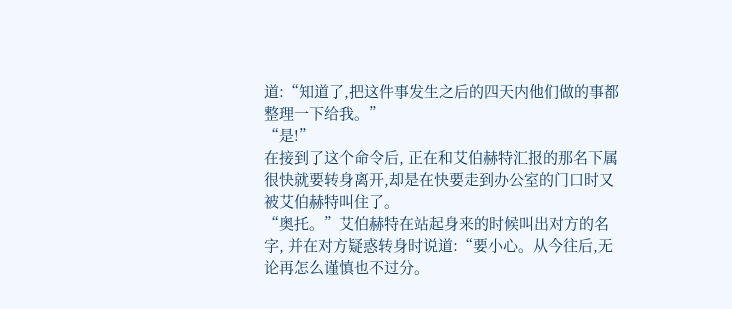道:“知道了,把这件事发生之后的四天内他们做的事都整理一下给我。”
“是!”
在接到了这个命令后, 正在和艾伯赫特汇报的那名下属很快就要转身离开,却是在快要走到办公室的门口时又被艾伯赫特叫住了。
“奥托。”艾伯赫特在站起身来的时候叫出对方的名字, 并在对方疑惑转身时说道:“要小心。从今往后,无论再怎么谨慎也不过分。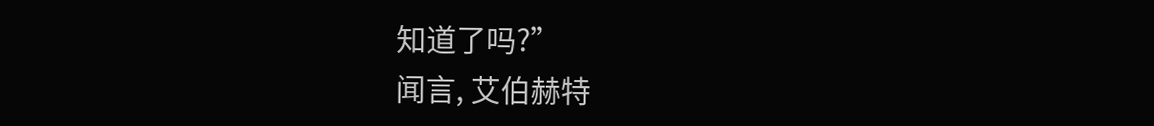知道了吗?”
闻言, 艾伯赫特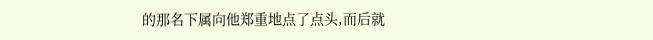的那名下属向他郑重地点了点头,而后就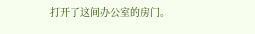打开了这间办公室的房门。